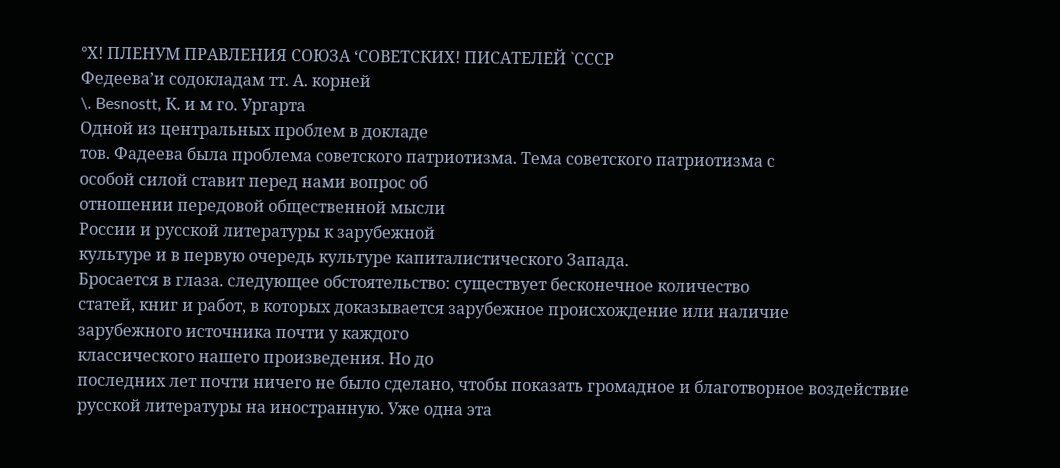°Х! ПЛЕНУМ ПРАВЛЕНИЯ СОЮЗА ‘СОВЕТСКИХ! ПИСАТЕЛЕЙ `СССР
Федеева’и содокладам тт. А. корней
\. Besnostt, К. и м го. Ургарта
Одной из центральных проблем в докладе
тов. Фадеева была проблема советского патриотизма. Тема советского патриотизма с
особой силой ставит перед нами вопрос об
отношении передовой общественной мысли
России и русской литературы к зарубежной
культуре и в первую очередь культуре капиталистического Запада.
Бросается в глаза. следующее обстоятельство: существует бесконечное количество
статей, книг и работ, в которых доказывается зарубежное происхождение или наличие
зарубежного источника почти у каждого
классического нашего произведения. Но до
последних лет почти ничего не было сделано, чтобы показать громадное и благотворное воздействие русской литературы на иностранную. Уже одна эта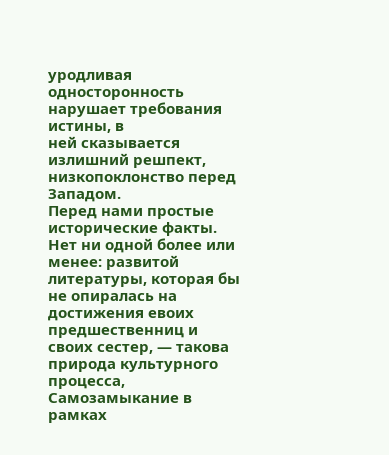уродливая односторонность нарушает требования истины, в
ней сказывается излишний решпект, низкопоклонство перед Западом.
Перед нами простые исторические факты.
Нет ни одной более или менее: развитой литературы, которая бы не опиралась на достижения евоих предшественниц и своих сестер, — такова природа культурного процесса, Самозамыкание в рамках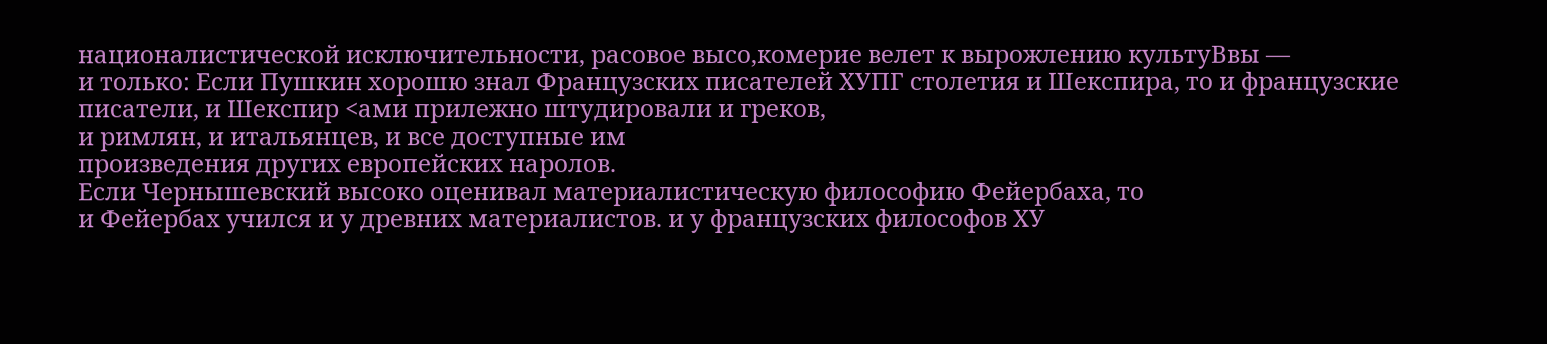националистической исключительности, расовое высо‚комерие велет к вырожлению культуВвы —
и только: Если Пушкин хорошю знал Французских писателей ХУПГ столетия и Шекспира, то и французские писатели, и Шекспир <ами прилежно штудировали и греков,
и римлян, и итальянцев, и все доступные им
произведения других европейских наролов.
Если Чернышевский высоко оценивал материалистическую философию Фейербаха, то
и Фейербах учился и у древних материалистов. и у французских философов ХУ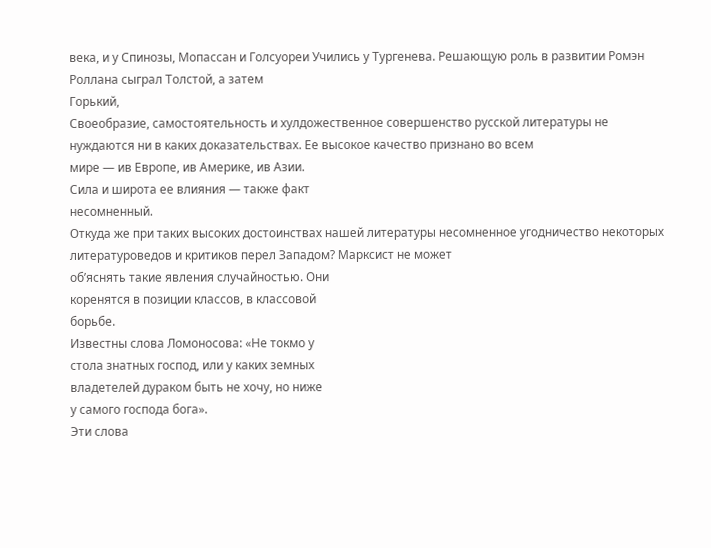века, и у Спинозы, Мопассан и Голсуореи Учились у Тургенева. Решающую роль в развитии Ромэн Роллана сыграл Толстой, а затем
Горький,
Своеобразие, самостоятельность и хулдожественное совершенство русской литературы не нуждаются ни в каких доказательствах. Ее высокое качество признано во всем
мире — ив Европе, ив Америке, ив Азии.
Сила и широта ее влияния — также факт
несомненный.
Откуда же при таких высоких достоинствах нашей литературы несомненное угодничество некоторых литературоведов и критиков перел Западом? Марксист не может
об’яснять такие явления случайностью. Они
коренятся в позиции классов, в классовой
борьбе.
Известны слова Ломоносова: «Не токмо у
стола знатных господ, или у каких земных
владетелей дураком быть не хочу, но ниже
у самого господа бога».
Эти слова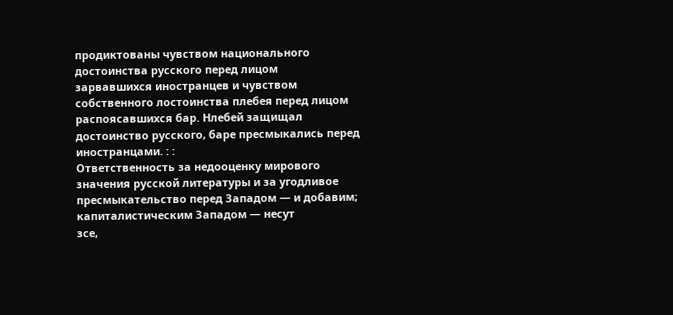продиктованы чувством национального достоинства русского перед лицом
зарвавшихся иностранцев и чувством собственного лостоинства плебея перед лицом
распоясавшихся бар. Нлебей защищал достоинство русского, баре пресмыкались перед иностранцами. : :
Ответственность за недооценку мирового
значения русской литературы и за угодливое
пресмыкательство перед Западом — и добавим; капиталистическим Западом — несут
зсе,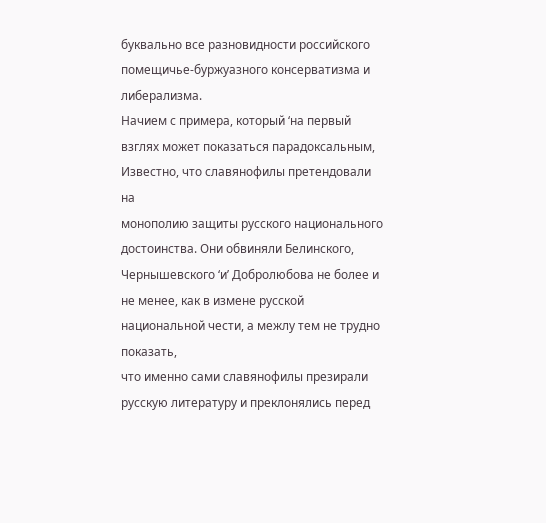буквально все разновидности российского помещичье-буржуазного консерватизма и
либерализма.
Начием с примера, который ‘на первый
взглях может показаться парадоксальным,
Известно, что славянофилы претендовали на
монополию защиты русского национального
достоинства. Они обвиняли Белинского,
Чернышевского ‘и’ Добролюбова не более и
не менее, как в измене русской национальной чести, а межлу тем не трудно показать,
что именно сами славянофилы презирали
русскую литературу и преклонялись перед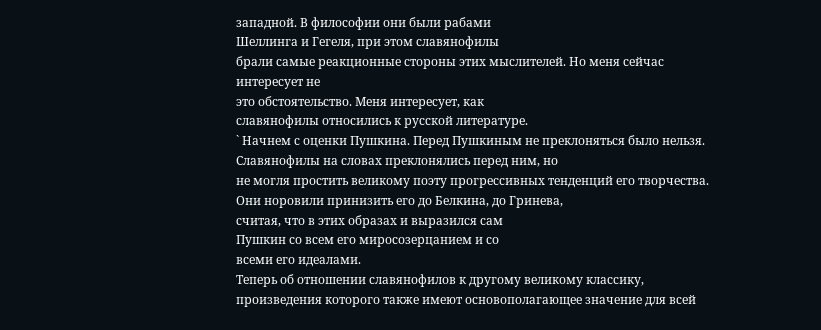западной. В философии они были рабами
Шеллинга и Гегеля, при этом славянофилы
брали самые реакционные стороны этих мыслителей. Но меня сейчас интересует не
это обстоятельство. Меня интересует, как
славянофилы относились к русской литературе.
` Начнем с оценки Пушкина. Перед Пушкиным не преклоняться было нельзя. Славянофилы на словах преклонялись перед ним, но
не могля простить великому поэту прогрессивных тенденций его творчества. Они норовили принизить его до Белкина, до Гринева,
считая, что в этих образах и выразился сам
Пушкин со всем его миросозерцанием и со
всеми его идеалами.
Теперь об отношении славянофилов к другому великому классику, произведения которого также имеют основополагающее значение для всей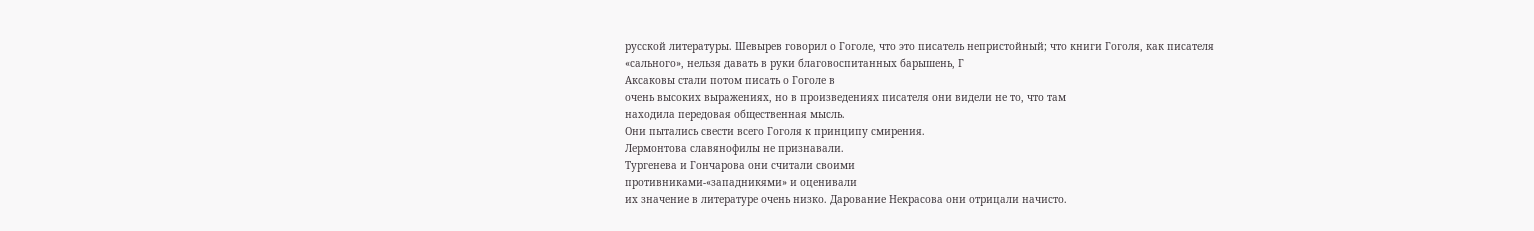русской литературы. Шевырев говорил о Гоголе, что это писатель непристойный; что книги Гоголя, как писателя
«сального», нельзя давать в руки благовоспитанных барышень, Г
Аксаковы стали потом писать о Гоголе в
очень высоких выражениях, но в произведениях писателя они видели не то, что там
находила передовая общественная мысль.
Они пытались свести всего Гоголя к принципу смирения.
Лермонтова славянофилы не признавали.
Тургенева и Гончарова они считали своими
противниками-«западникями» и оценивали
их значение в литературе очень низко. Дарование Некрасова они отрицали начисто.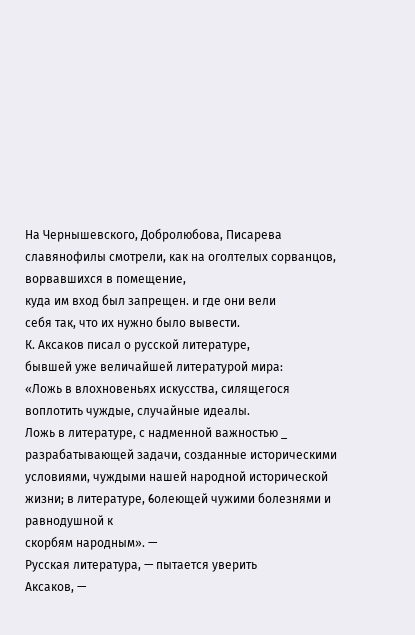На Чернышевского, Добролюбова, Писарева славянофилы смотрели, как на оголтелых сорванцов, ворвавшихся в помещение,
куда им вход был запрещен. и где они вели
себя так, что их нужно было вывести.
К. Аксаков писал о русской литературе,
бывшей уже величайшей литературой мира:
«Ложь в влохновеньях искусства, силящегося воплотить чуждые, случайные идеалы.
Ложь в литературе, с надменной важностью _
разрабатывающей задачи, созданные историческими условиями, чуждыми нашей народной исторической жизни; в литературе, 6oлеющей чужими болезнями и равнодушной к
скорбям народным». —
Русская литература, — пытается уверить
Аксаков, —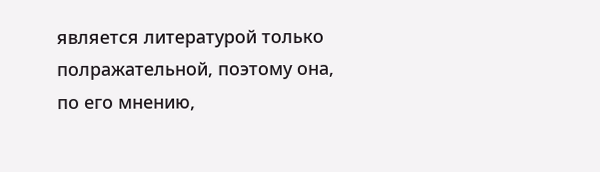является литературой только
полражательной, поэтому она, по его мнению,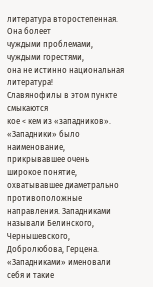литература второстепенная. Она болеет
чуждыми проблемами, чуждыми горестями,
она не истинно национальная литература!
Славянофилы в этом пункте смыкаются
кое < кем из «западников». «Западники» было наименование, прикрывавшее очень широкое понятие, охватывавшее диаметрально
противоположные направления. Западниками называли Белинского, Чернышевского,
Добролюбова, Герцена. «Западниками» именовали себя и такие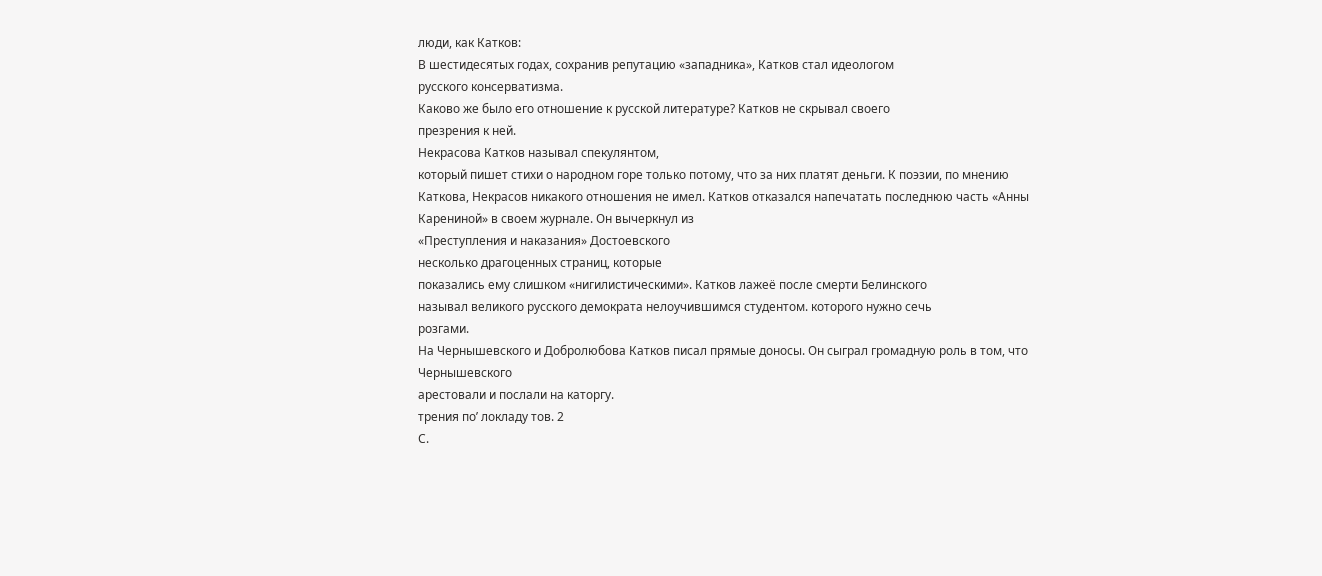люди, как Катков:
В шестидесятых годах, сохранив репутацию «западника», Катков стал идеологом
русского консерватизма.
Каково же было его отношение к русской литературе? Катков не скрывал своего
презрения к ней.
Некрасова Катков называл спекулянтом,
который пишет стихи о народном горе только потому, что за них платят деньги. К поэзии, по мнению Каткова, Некрасов никакого отношения не имел. Катков отказался напечатать последнюю часть «Анны Карениной» в своем журнале. Он вычеркнул из
«Преступления и наказания» Достоевского
несколько драгоценных страниц, которые
показались ему слишком «нигилистическими». Катков лажеё после смерти Белинского
называл великого русского демократа нелоучившимся студентом. которого нужно сечь
розгами.
На Чернышевского и Добролюбова Катков писал прямые доносы. Он сыграл громадную роль в том, что Чернышевского
арестовали и послали на каторгу.
трения по’ локладу тов. 2
С.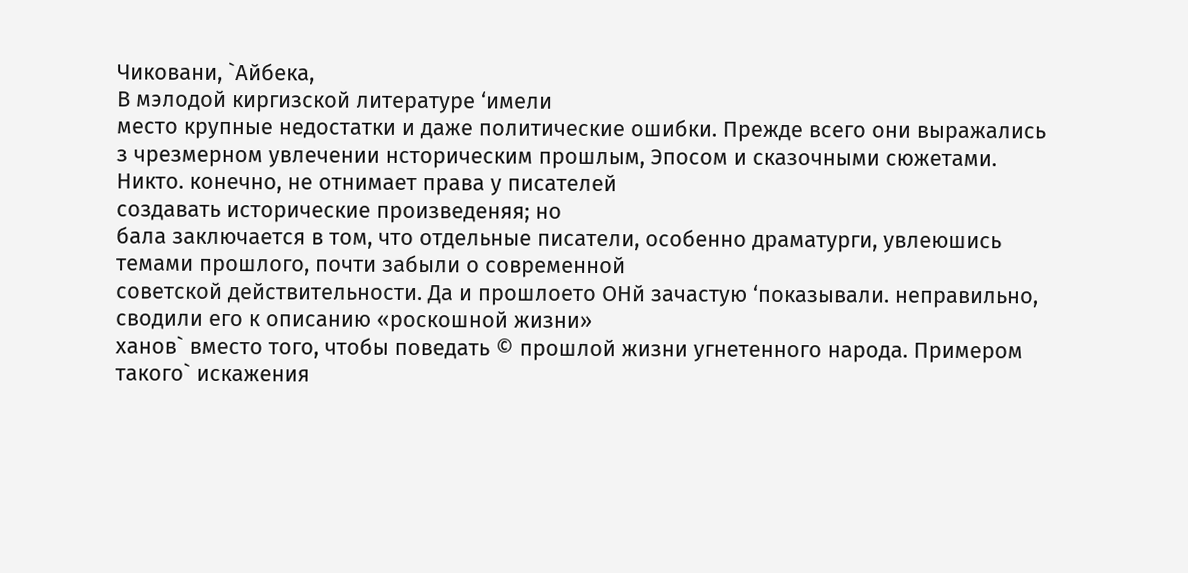Чиковани, `Айбека,
В мэлодой киргизской литературе ‘имели
место крупные недостатки и даже политические ошибки. Прежде всего они выражались
з чрезмерном увлечении нсторическим прошлым, Эпосом и сказочными сюжетами. Никто. конечно, не отнимает права у писателей
создавать исторические произведеняя; но
бала заключается в том, что отдельные писатели, особенно драматурги, увлеюшись темами прошлого, почти забыли о современной
советской действительности. Да и прошлоето ОНй зачастую ‘показывали. неправильно,
сводили его к описанию «роскошной жизни»
ханов` вместо того, чтобы поведать © прошлой жизни угнетенного народа. Примером
такого` искажения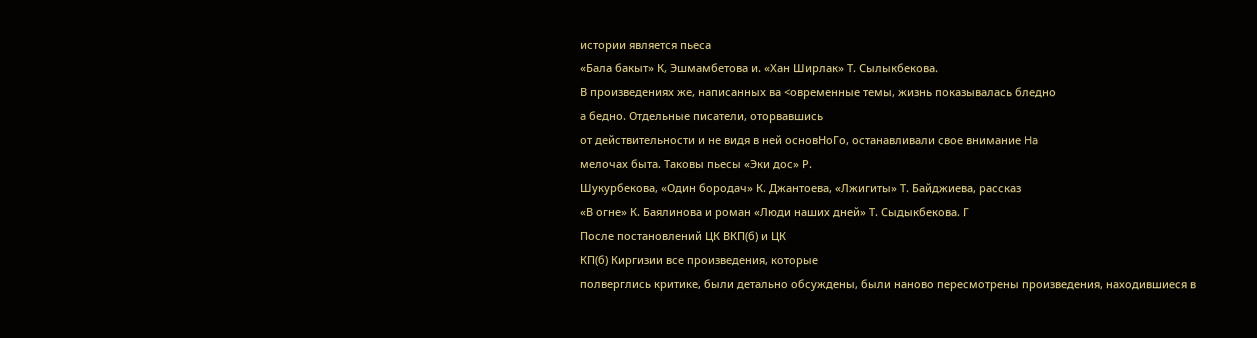истории является пьеса
«Бала бакыт» К, Эшмамбетова и. «Хан Ширлак» Т. Сылыкбекова.
В произведениях же, написанных ва <овременные темы, жизнь показывалась бледно
a бедно. Отдельные писатели, оторвавшись
от действительности и не видя в ней основНоГо, останавливали свое внимание Ha
мелочах быта. Таковы пьесы «Эки дос» Р.
Шукурбекова, «Один бородач» К. Джантоева, «Лжигиты» Т. Байджиева, рассказ
«В огне» К. Баялинова и роман «Люди наших дней» Т. Сыдыкбекова. Г
После постановлений ЦК ВКП(б) и ЦК
КП(б) Киргизии все произведения, которые
полверглись критике, были детально обсуждены, были наново пересмотрены произведения, находившиеся в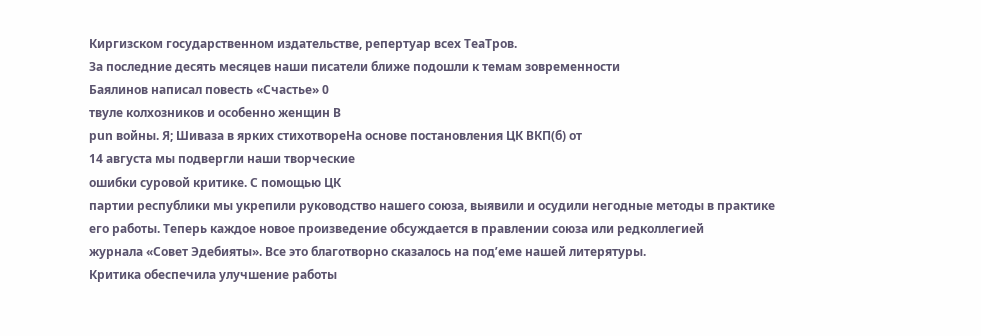Киргизском государственном издательстве, репертуар всех TeaTров.
За последние десять месяцев наши писатели ближе подошли к темам зовременности
Баялинов написал повесть «Счастье» 0
твуле колхозников и особенно женщин В
pun войны. Я; Шиваза в ярких стихотвореНа основе постановления ЦК ВКП(б) от
14 августа мы подвергли наши творческие
ошибки суровой критике. С помощью ЦК
партии республики мы укрепили руководство нашего союза, выявили и осудили негодные методы в практике его работы. Теперь каждое новое произведение обсуждается в правлении союза или редколлегией
журнала «Совет Эдебияты». Все это благотворно сказалось на под’еме нашей литерятуры.
Критика обеспечила улучшение работы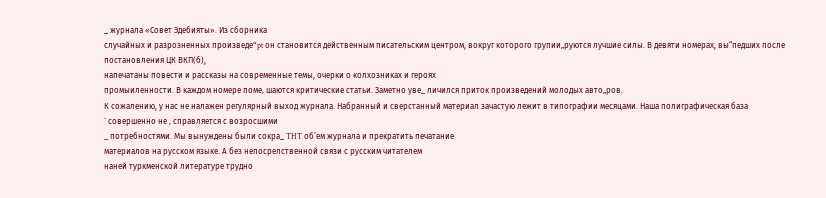_ журнала «Совет Эдебияты». Из сборника
случайных и разрозненных произведе“pt он становится действенным писательским центром, вокруг которого групии„руются лучшие силы. В девяти номерах, вы“педших после постановления ЦК ВКП(б),
напечатаны повести и рассказы на современные темы, очерки о колхозниках и героях
промыиленности. В каждом номере поме‚ шаются критические статьи. Заметно уве_ личился приток произведений молодых авто„ров.
К сожалению, у нас не налажен регулярный выход журнала. Набранный и сверстанный материал зачастую лежит в типографии месяцами. Наша полиграфическая база
` совершенно не ‚ справляется с возросшими
_ потребностями. Мы вынуждены были сокра_ THT об’ем журнала и прекратить печатание
материалов на русском языке. А без непосрелственной связи с русским читателем
наней туркменской литературе трудно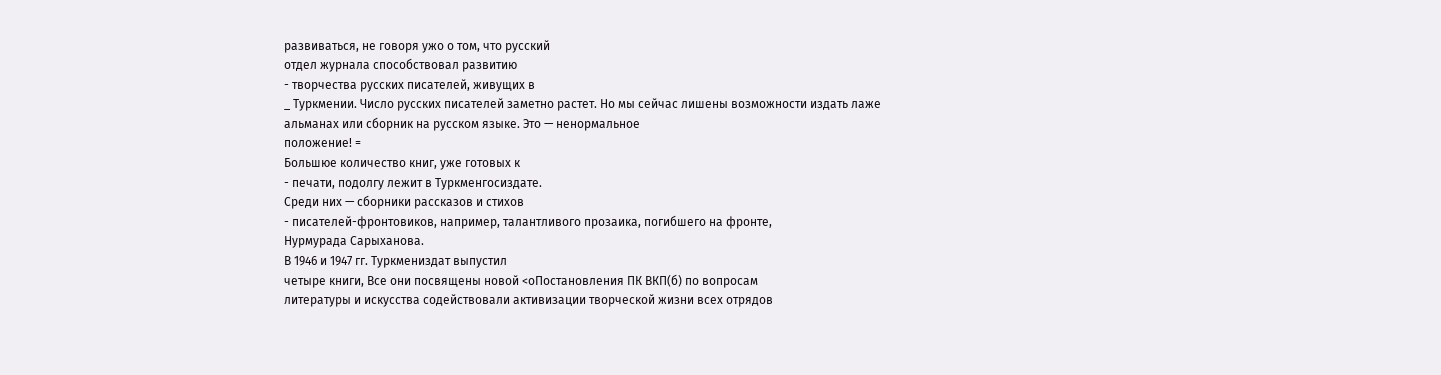развиваться, не говоря ужо о том, что русский
отдел журнала способствовал развитию
- творчества русских писателей, живущих в
_ Туркмении. Число русских писателей заметно растет. Но мы сейчас лишены возможности издать лаже альманах или сборник на русском языке. Это — ненормальное
положение! =
Большюе количество книг, уже готовых к
- печати, подолгу лежит в Туркменгосиздате.
Среди них — сборники рассказов и стихов
- писателей-фронтовиков, например, талантливого прозаика, погибшего на фронте,
Нурмурада Сарыханова.
В 1946 и 1947 гг. Туркмениздат выпустил
четыре книги, Все они посвящены новой <оПостановления ПК ВКП(б) по вопросам
литературы и искусства содействовали активизации творческой жизни всех отрядов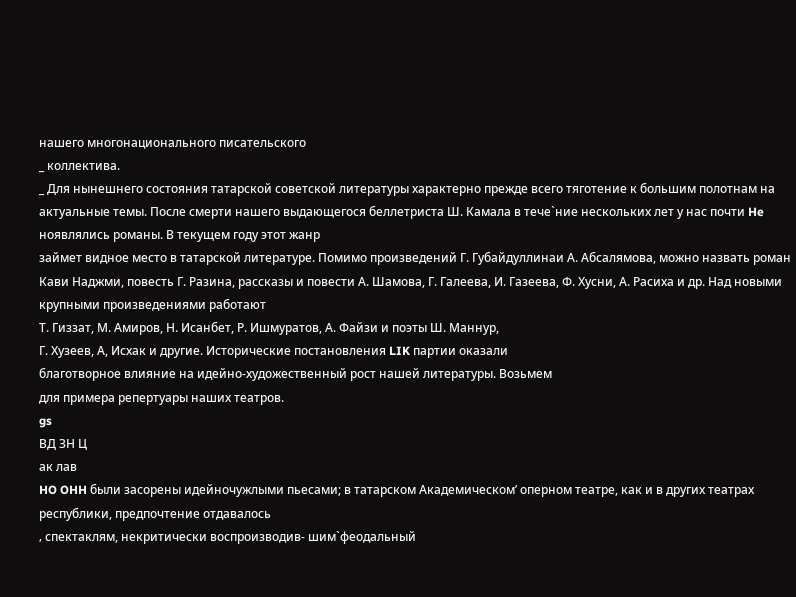нашего многонационального писательского
_ коллектива.
_ Для нынешнего состояния татарской советской литературы характерно прежде всего тяготение к большим полотнам на актуальные темы. После смерти нашего выдающегося беллетриста Ш. Камала в тече`ние нескольких лет у нас почти He ноявлялись романы. В текущем году этот жанр
займет видное место в татарской литературе. Помимо произведений Г. Губайдуллинаи А. Абсалямова, можно назвать роман
Кави Наджми, повесть Г. Разина, рассказы и повести А. Шамова, Г. Галеева, И. Газеева, Ф. Хусни, А. Расиха и др. Над новыми крупными произведениями работают
Т. Гиззат, М. Амиров, Н. Исанбет, Р. Ишмуратов, А. Файзи и поэты Ш. Маннур,
Г. Хузеев, А, Исхак и другие. Исторические постановления LIK партии оказали
благотворное влияние на идейно-художественный рост нашей литературы. Возьмем
для примера репертуары наших театров.
gs
ВД ЗН Ц
ак лав
HO OHH были засорены идейночужлыми пьесами; в татарском Академическом’ оперном театре, как и в других театрах республики, предпочтение отдавалось
‚ спектаклям, некритически воспроизводив- шим`феодальный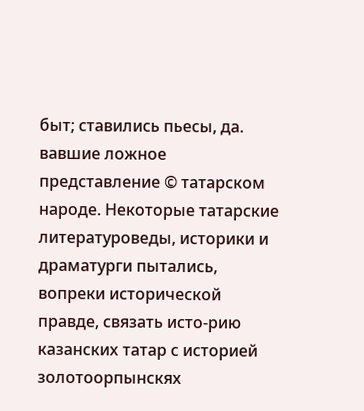быт; ставились пьесы, да. вавшие ложное представление © татарском
народе. Некоторые татарские литературоведы, историки и драматурги пытались, вопреки исторической правде, связать исто-рию казанских татар с историей золотоорпынскях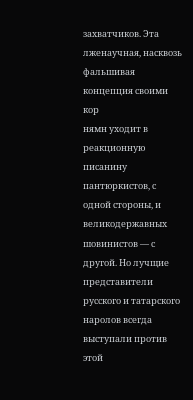захватчиков. Эта лженаучная, насквозь фальшивая концепция своими кор
нямн уходит в реакционную писанину пантюркистов, с одной стороны, и великодержавных шовинистов — с другой. Но лучщие представители русского и татарского
наролов всегда выступали против этой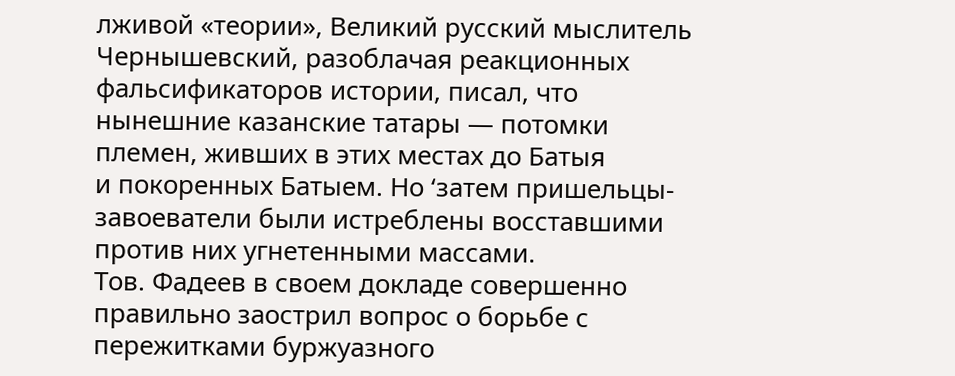лживой «теории», Великий русский мыслитель Чернышевский, разоблачая реакционных фальсификаторов истории, писал, что
нынешние казанские татары — потомки
племен, живших в этих местах до Батыя
и покоренных Батыем. Но ‘затем пришельцы-завоеватели были истреблены восставшими против них угнетенными массами.
Тов. Фадеев в своем докладе совершенно правильно заострил вопрос о борьбе с
пережитками буржуазного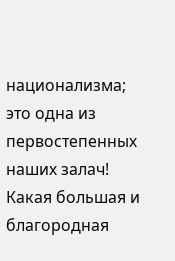национализма;
это одна из первостепенных наших залач!
Какая большая и благородная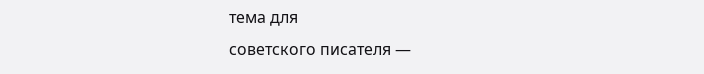тема для
советского писателя —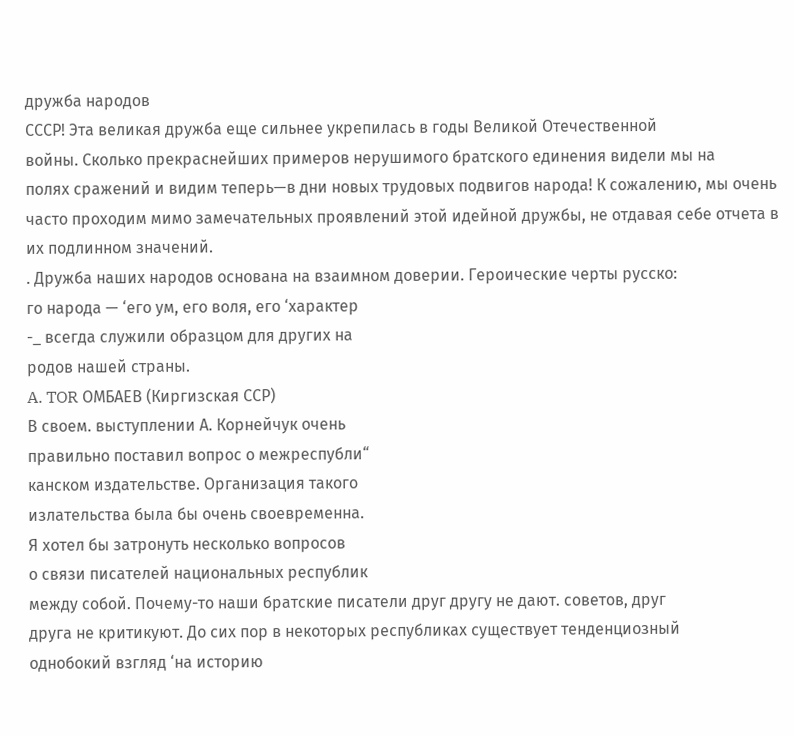дружба народов
СССР! Эта великая дружба еще сильнее укрепилась в годы Великой Отечественной
войны. Сколько прекраснейших примеров нерушимого братского единения видели мы на
полях сражений и видим теперь—в дни новых трудовых подвигов народа! К сожалению, мы очень часто проходим мимо замечательных проявлений этой идейной дружбы, не отдавая себе отчета в их подлинном значений.
. Дружба наших народов основана на взаимном доверии. Героические черты русско:
го народа — ‘его ум, его воля, его ‘характер
-_ всегда служили образцом для других на
родов нашей страны.
A. TOR ОМБАЕВ (Киргизская ССР)
В своем. выступлении А. Корнейчук очень
правильно поставил вопрос о межреспубли“
канском издательстве. Организация такого
излательства была бы очень своевременна.
Я хотел бы затронуть несколько вопросов
о связи писателей национальных республик
между собой. Почему-то наши братские писатели друг другу не дают. советов, друг
друга не критикуют. До сих пор в некоторых республиках существует тенденциозный
однобокий взгляд ‘на историю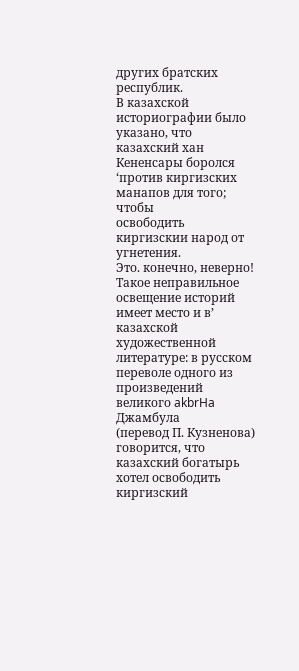других братских республик.
В казахской историографии было указано, что казахский хан Кененсары боролся
‘против киргизских манапов для того; чтобы
освободить киргизскии народ от угнетения.
Это. конечно, неверно!
Такое неправильное освещение историй
имеет место и в’ казахской художественной
литературе: в русском переволе одного из
произведений великого akbrHa Джамбула
(перевод П. Кузненова) говорится, что казахский богатырь хотел освободить киргизский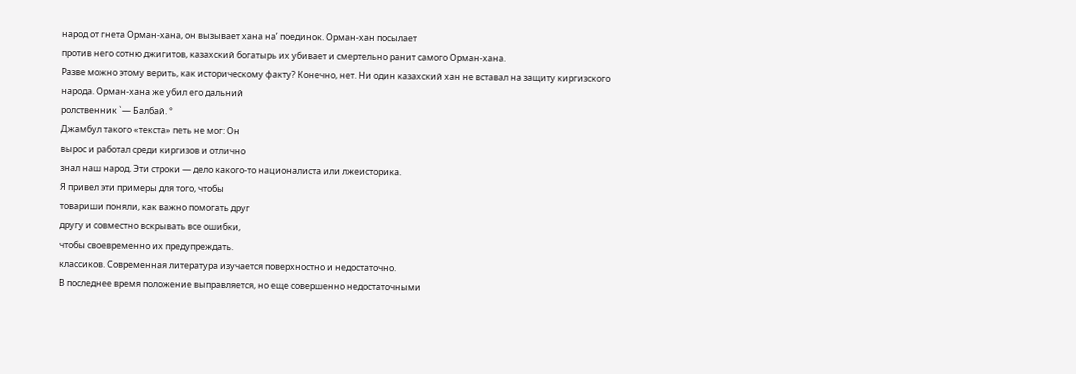народ от гнета Орман-хана, он вызывает хана на’ поединок. Орман-хан посылает
против него сотню джигитов, казахский богатырь их убивает и смертельно ранит самого Орман-хана.
Разве можно этому верить, как историческому факту? Конечно, нет. Ни один казахский хан не вставал на защиту киргизского
народа. Орман-хана же убил его дальний
ролственник `— Балбай. °
Джамбул такого «текста» петь не мог: Он
вырос и работал среди киргизов и отлично
знал наш народ. Эти строки — дело какого-то националиста или лжеисторика.
Я привел эти примеры для того, чтобы
товариши поняли, как важно помогать друг
другу и совместно вскрывать все ошибки,
чтобы своевременно их предупреждать.
классиков. Современная литература изучается поверхностно и недостаточно.
В последнее время положение выправляется, но еще совершенно недостаточными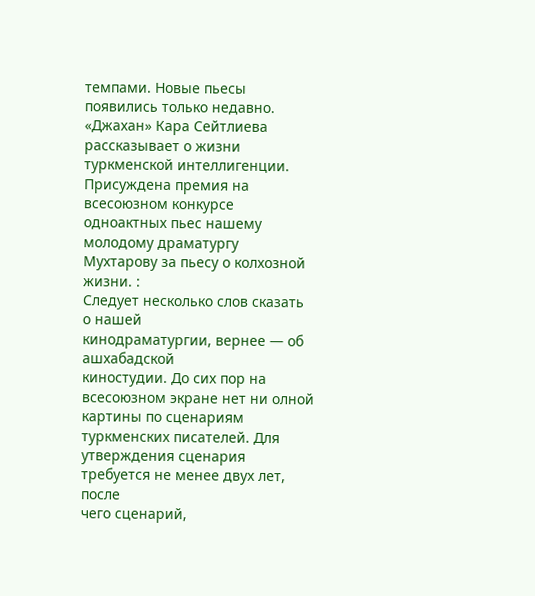темпами. Новые пьесы появились только недавно. «Джахан» Кара Сейтлиева рассказывает о жизни туркменской интеллигенции.
Присуждена премия на всесоюзном конкурсе одноактных пьес нашему молодому драматургу Мухтарову за пьесу о колхозной
жизни. :
Следует несколько слов сказать о нашей
кинодраматургии, вернее — об ашхабадской
киностудии. До сих пор на всесоюзном экране нет ни олной картины по сценариям туркменских писателей. Для утверждения сценария требуется не менее двух лет, после
чего сценарий,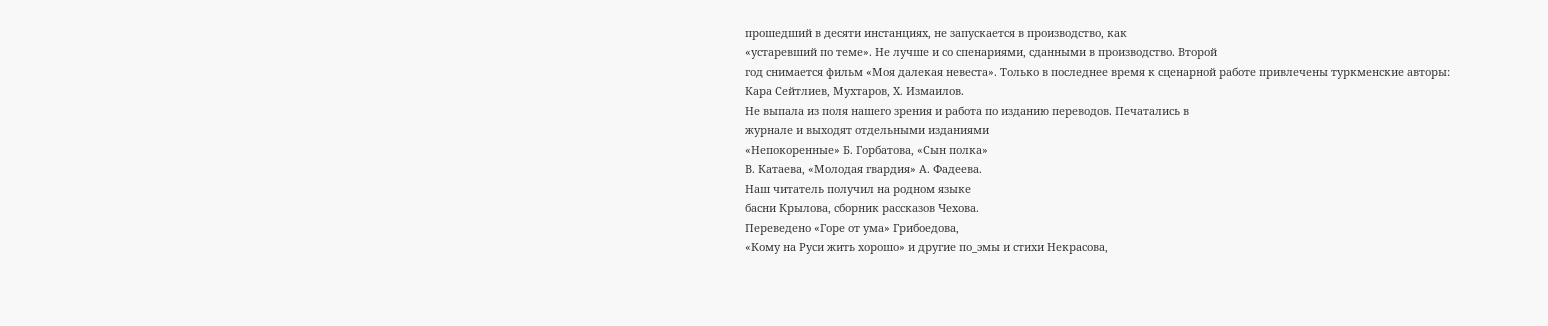прошедший в десяти инстанциях, не запускается в производство, как
«устаревший по теме». Не лучше и со спенариями, сданными в производство. Второй
год снимается фильм «Моя далекая невеста». Только в последнее время к сценарной работе привлечены туркменские авторы:
Кара Сейтлиев, Мухтаров, Х. Измаилов.
Не выпала из поля нашего зрения и работа по изданию переводов. Печатались в
журнале и выходят отдельными изданиями
«Непокоренные» Б. Горбатова, «Сын полка»
В. Катаева, «Молодая гвардия» А. Фадеева.
Наш читатель получил на родном языке
басни Крылова, сборник рассказов Чехова.
Переведено «Горе от ума» Грибоедова,
«Кому на Руси жить хорошо» и другие по_эмы и стихи Некрасова,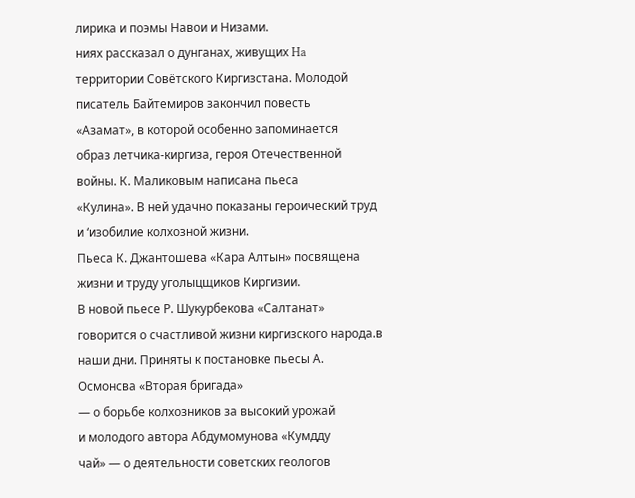лирика и поэмы Навои и Низами.
ниях рассказал о дунганах, живущих Ha
территории Совётского Киргизстана. Молодой писатель Байтемиров закончил повесть
«Азамат», в которой особенно запоминается
образ летчика-киргиза, героя Отечественной войны. К. Маликовым написана пьеса
«Кулина». В ней удачно показаны героический труд и ‘изобилие колхозной жизни.
Пьеса К. Джантошева «Кара Алтын» посвящена жизни и труду уголыцщиков Киргизии.
В новой пьесе Р. Шукурбекова «Салтанат» говорится о счастливой жизни киргизского народа.в наши дни. Приняты к постановке пьесы А. Осмонсва «Вторая бригада»
— о борьбе колхозников за высокий урожай
и молодого автора Абдумомунова «Кумдду
чай» — о деятельности советских геологов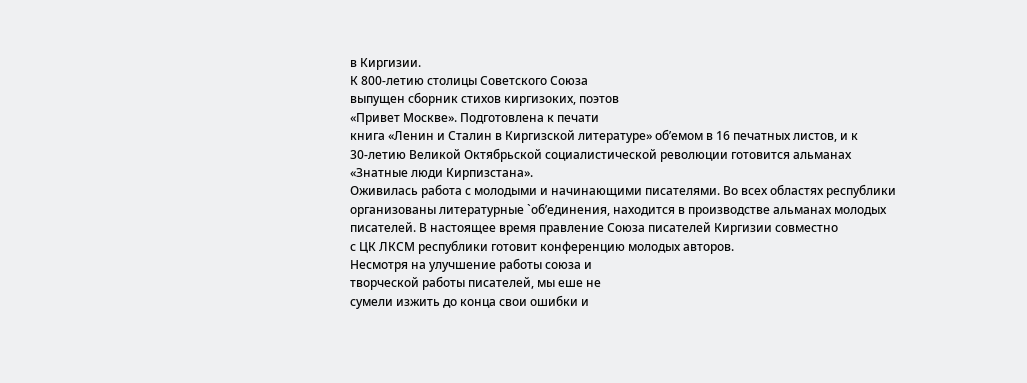в Киргизии.
К 800-летию столицы Советского Союза
выпущен сборник стихов киргизоких, поэтов
«Привет Москве». Подготовлена к печати
книга «Ленин и Сталин в Киргизской литературе» об’емом в 16 печатных листов, и к
30-летию Великой Октябрьской социалистической революции готовится альманах
«Знатные люди Кирпизстана».
Оживилась работа с молодыми и начинающими писателями. Во всех областях республики организованы литературные `об’единения, находится в производстве альманах молодых писателей. В настоящее время правление Союза писателей Киргизии совместно
с ЦК ЛКСМ республики готовит конференцию молодых авторов.
Несмотря на улучшение работы союза и
творческой работы писателей, мы еше не
сумели изжить до конца свои ошибки и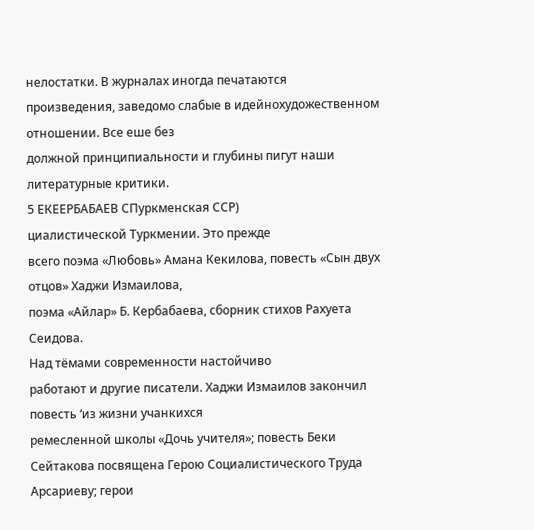нелостатки. В журналах иногда печатаются
произведения, заведомо слабые в идейнохудожественном отношении. Все еше без
должной принципиальности и глубины пигут наши литературные критики.
5 ЕКЕЕРБАБАЕВ СПуркменская ССР)
циалистической Туркмении. Это прежде
всего поэма «Любовь» Амана Кекилова, повесть «Сын двух отцов» Хаджи Измаилова,
поэма «Айлар» Б. Кербабаева, сборник стихов Рахуета Сеидова.
Над тёмами современности настойчиво
работают и другие писатели. Хаджи Измаилов закончил повесть ‘из жизни учанкихся
ремесленной школы «Дочь учителя»; повесть Беки Сейтакова посвящена Герою Социалистического Труда Арсариеву; герои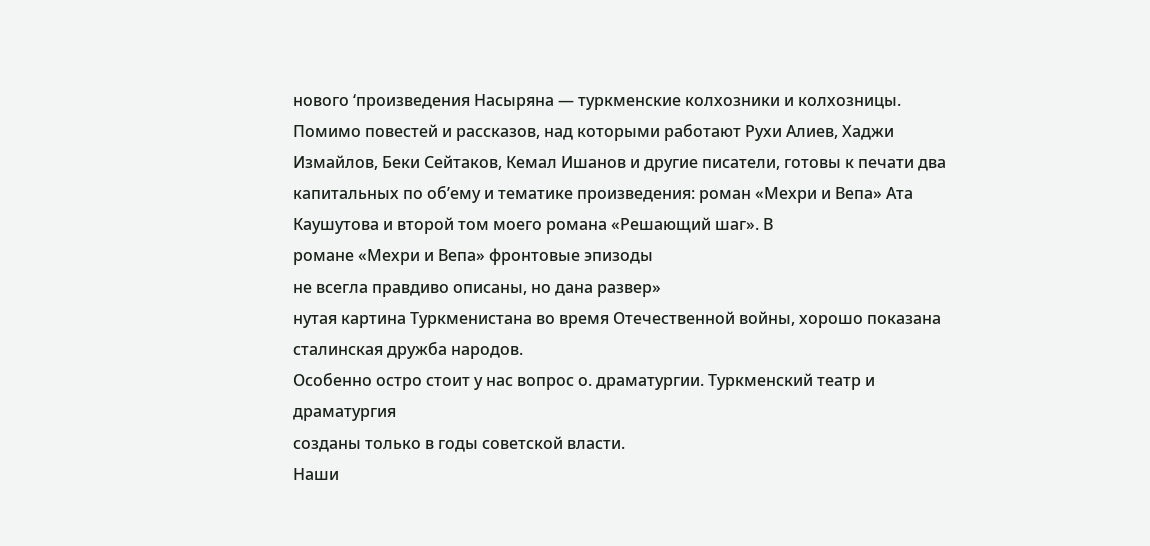нового ‘произведения Насыряна — туркменские колхозники и колхозницы.
Помимо повестей и рассказов, над которыми работают Рухи Алиев, Хаджи Измайлов, Беки Сейтаков, Кемал Ишанов и другие писатели, готовы к печати два капитальных по об’ему и тематике произведения: роман «Мехри и Вепа» Ата Каушутова и второй том моего романа «Решающий шаг». В
романе «Мехри и Вепа» фронтовые эпизоды
не всегла правдиво описаны, но дана развер»
нутая картина Туркменистана во время Отечественной войны, хорошо показана сталинская дружба народов.
Особенно остро стоит у нас вопрос о. драматургии. Туркменский театр и драматургия
созданы только в годы советской власти.
Наши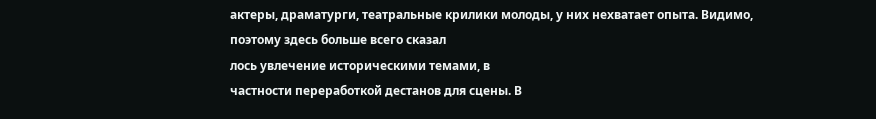актеры, драматурги, театральные крилики молоды, у них нехватает опыта. Видимо, поэтому здесь больше всего сказал
лось увлечение историческими темами, в
частности переработкой дестанов для сцены. В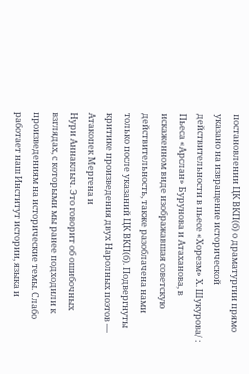постановлении ЦК ВКП(б) о драматургии прямо указано на извращение исторической действительности в пьесе «Хорезм» Х. Шукурова/ :
Пьеса «Арслан» Бурунова и Атаханова, в
искаженном виде изображавшая советскую
действительность, также разоблачена нами
только после указаний ЦК ВКП(б). Подвергнуты критике произведения двух Haролных поэтов — Атакопек Мергена и
Нури Аннаклыч. Это говорит об ошибочных
взглядах, с которыми мы ранее подходили к
произведениям на исторические темы. Слабо работает наш Институт истории, языка и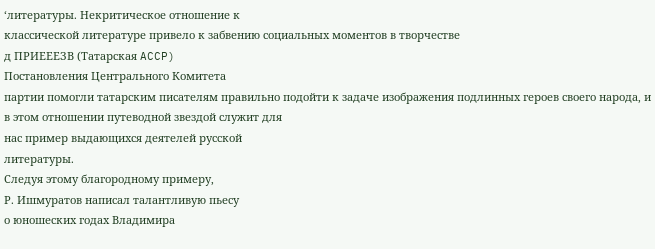‘литературы. Некритическое отношение к
классической литературе привело к забвению социальных моментов в творчестве
д ПРИЕЕЕЗВ (Татарская ACCP)
Постановления Центрального Комитета
партии помогли татарским писателям правильно подойти к задаче изображения подлинных героев своего народа, и в этом отношении путеводной звездой служит для
нас пример выдающихся деятелей русской
литературы.
Следуя этому благородному примеру,
Р. Ишмуратов написал талантливую пьесу
о юношеских годах Владимира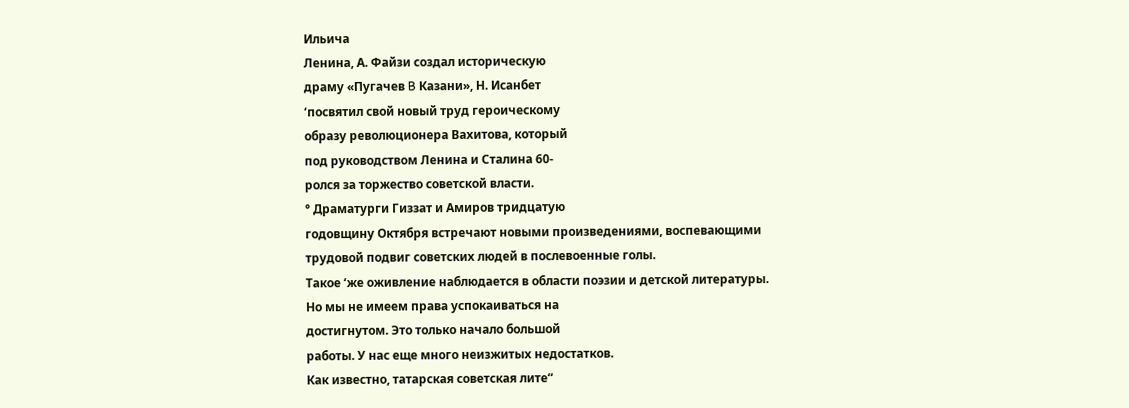Ильича
Ленина, А. Файзи создал историческую
драму «Пугачев B Казани», Н. Исанбет
‘посвятил свой новый труд героическому
образу революционера Вахитова, который
под руководством Ленина и Сталина 60-
ролся за торжество советской власти.
° Драматурги Гиззат и Амиров тридцатую
годовщину Октября встречают новыми произведениями, воспевающими трудовой подвиг советских людей в послевоенные голы.
Такое ‘же оживление наблюдается в области поэзии и детской литературы.
Но мы не имеем права успокаиваться на
достигнутом. Это только начало большой
работы. У нас еще много неизжитых недостатков.
Как известно, татарская советская лите“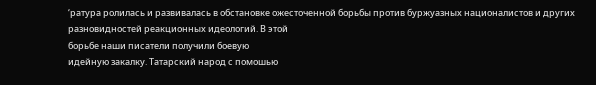‘ратура ролилась и развивалась в обстановке ожесточенной борьбы против буржуазных националистов и других разновидностей реакционных идеологий. В этой
борьбе наши писатели получили боевую
идейную закалку. Татарский народ с помошью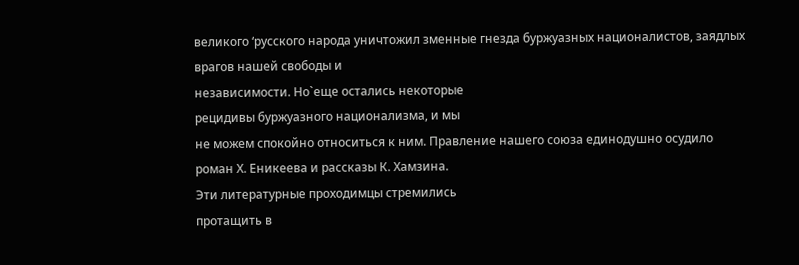великого ‘русского народа уничтожил зменные гнезда буржуазных националистов, заядлых врагов нашей свободы и
независимости. Но`еще остались некоторые
рецидивы буржуазного национализма, и мы
не можем спокойно относиться к ним. Правление нашего союза единодушно осудило
роман Х. Еникеева и рассказы К. Хамзина.
Эти литературные проходимцы стремились
протащить в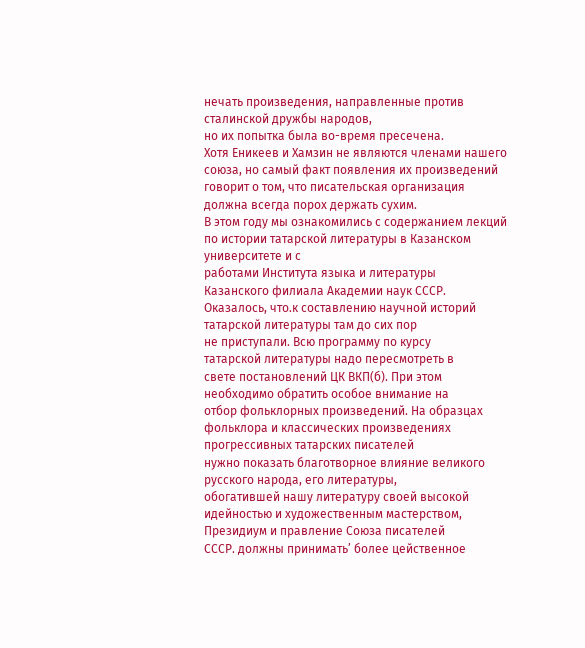нечать произведения, направленные против сталинской дружбы народов,
но их попытка была во-время пресечена.
Хотя Еникеев и Хамзин не являются членами нашего союза, но самый факт появления их произведений говорит о том, что писательская организация должна всегда порох держать сухим.
В этом году мы ознакомились с содержанием лекций по истории татарской литературы в Казанском университете и с
работами Института языка и литературы
Казанского филиала Академии наук СССР.
Оказалось, что.к составлению научной историй татарской литературы там до сих пор
не приступали. Всю программу по курсу
татарской литературы надо пересмотреть в
свете постановлений ЦК ВКП(б). При этом
необходимо обратить особое внимание на
отбор фольклорных произведений. На образцах фольклора и классических произведениях прогрессивных татарских писателей
нужно показать благотворное влияние великого русского народа, его литературы,
обогатившей нашу литературу своей высокой идейностью и художественным мастерством,
Президиум и правление Союза писателей
СССР. должны принимать’ более цейственное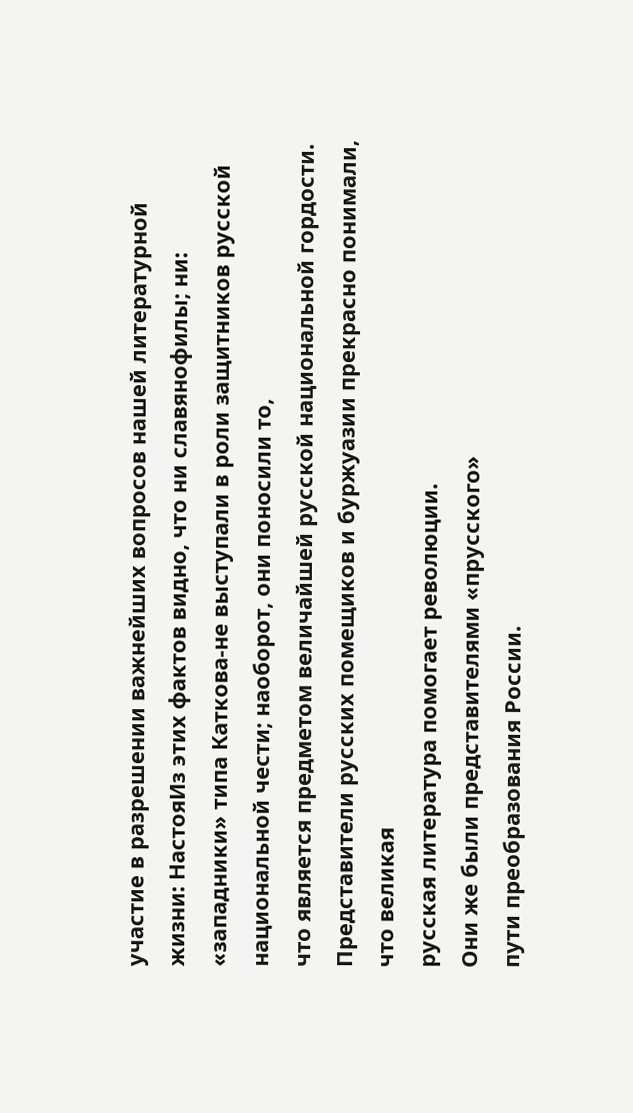участие в разрешении важнейших вопросов нашей литературной жизни: НастояИз этих фактов видно, что ни славянофилы; ни: «западники» типа Каткова-не выступали в роли защитников русской национальной чести; наоборот, они поносили то,
что является предметом величайшей русской национальной гордости.
Представители русских помещиков и буржуазии прекрасно понимали, что великая
русская литература помогает революции.
Они же были представителями «прусского»
пути преобразования России.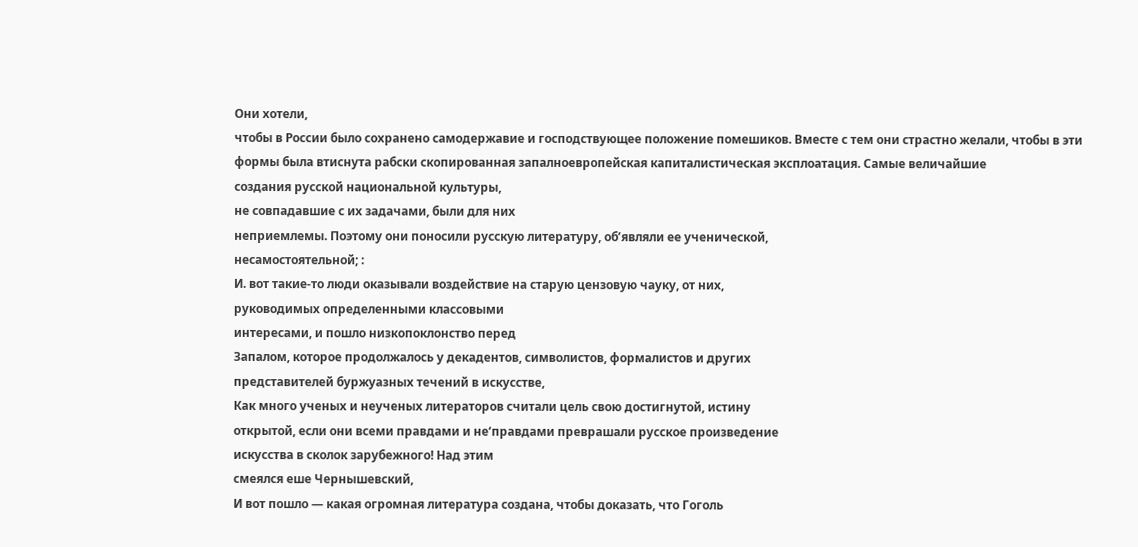Они хотели,
чтобы в России было сохранено самодержавие и господствующее положение помешиков. Вместе с тем они страстно желали, чтобы в эти формы была втиснута рабски скопированная запалноевропейская капиталистическая эксплоатация. Самые величайшие
создания русской национальной культуры,
не совпадавшие с их задачами, были для них
неприемлемы. Поэтому они поносили русскую литературу, об’являли ее ученической,
несамостоятельной; :
И. вот такие-то люди оказывали воздействие на старую цензовую чауку, от них,
руководимых определенными классовыми
интересами, и пошло низкопоклонство перед
Запалом, которое продолжалось у декадентов, символистов, формалистов и других
представителей буржуазных течений в искусстве,
Как много ученых и неученых литераторов считали цель свою достигнутой, истину
открытой, если они всеми правдами и не‘правдами преврашали русское произведение
искусства в сколок зарубежного! Над этим
смеялся еше Чернышевский,
И вот пошло — какая огромная литература создана, чтобы доказать, что Гоголь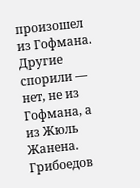произошел из Гофмана. Другие спорили —
нет, не из Гофмана, а из Жюль Жанена.
Грибоедов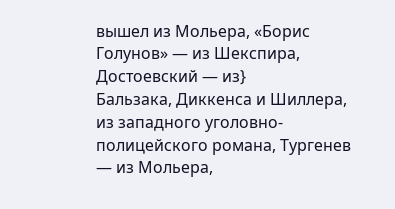вышел из Мольера, «Борис Голунов» — из Шекспира, Достоевский — из}
Бальзака, Диккенса и Шиллера, из западного уголовно-полицейского романа, Тургенев — из Мольера,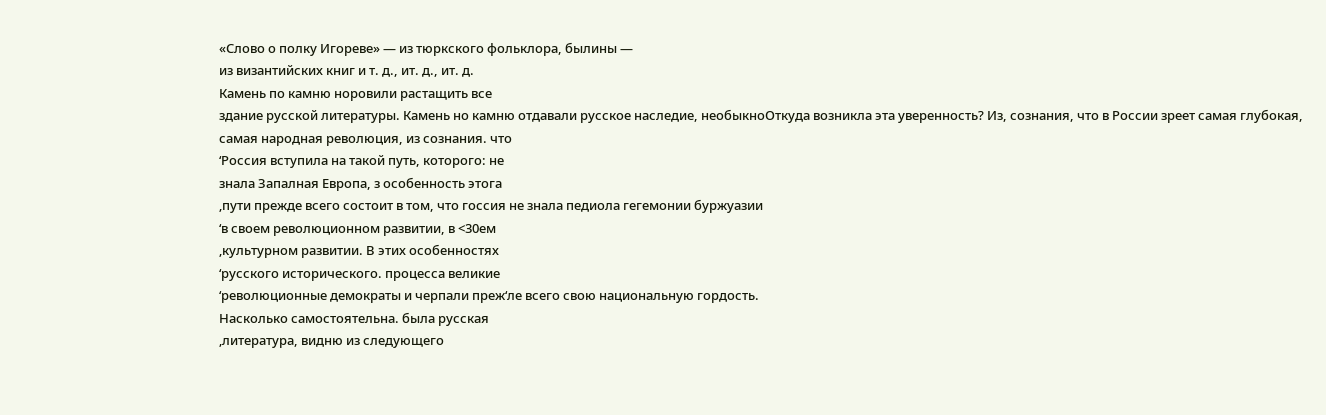«Слово о полку Игореве» — из тюркского фольклора, былины —
из византийских книг и т. д., ит. д., ит. д.
Камень по камню норовили растащить все
здание русской литературы. Камень но камню отдавали русское наследие, необыкноОткуда возникла эта уверенность? Из, сознания, что в России зреет самая глубокая,
самая народная революция, из сознания. что
‘Россия вступила на такой путь, которого: не
знала Запалная Европа, з особенность этога
‚пути прежде всего состоит в том, что госсия не знала педиола гегемонии буржуазии
‘в своем революционном развитии, в <30ем
‚культурном развитии. В этих особенностях
‘русского исторического. процесса великие
‘революционные демократы и черпали преж‘ле всего свою национальную гордость.
Насколько самостоятельна. была русская
‚литература, видню из следующего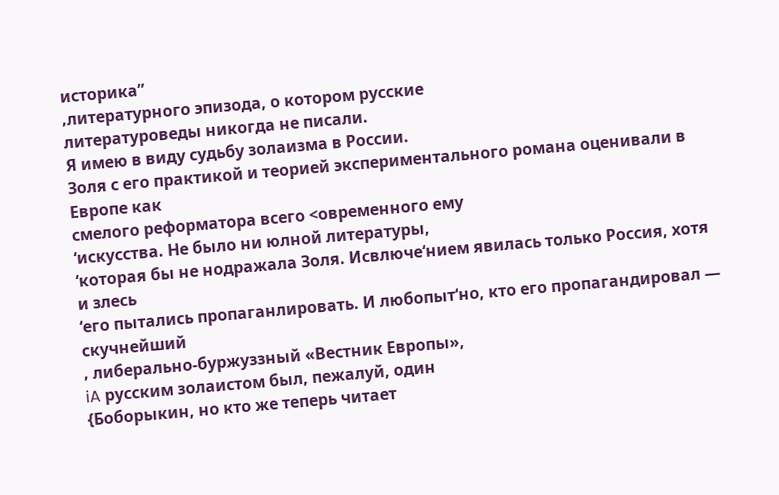историка”
‚литературного эпизода, о котором русские
литературоведы никогда не писали.
Я имею в виду судьбу золаизма в России.
Золя с его практикой и теорией экспериментального романа оценивали в Европе как
смелого реформатора всего <овременного ему
‘искусства. Не было ни юлной литературы,
‘которая бы не нодражала Золя. Исвлюче‘нием явилась только Россия, хотя и злесь
‘его пытались пропаганлировать. И любопыт‘но, кто его пропагандировал — скучнейший
‚ либерально-буржуззный «Вестник Европы»,
iA русским золаистом был, пежалуй, один
{Боборыкин, но кто же теперь читает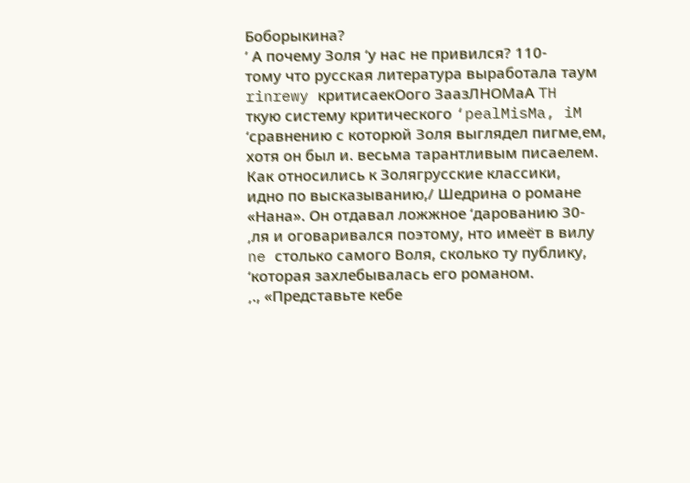Боборыкина?
’ А почему Золя ‘у нас не привился? 110-
тому что русская литература выработала таум rinrewy критисаекОого ЗаазЛНОМаА TH
ткую систему критического ‘pealMisMa, iM
‘сравнению с которюй Золя выглядел пигме‚ем, хотя он был и. весьма тарантливым писаелем.
Как относились к Золягрусские классики,
идно по высказыванию,/ Шедрина о романе
«Нана». Он отдавал ложжное ‘дарованию 30-
‚ля и оговаривался поэтому, нто имеёт в вилу
ne столько самого Воля, сколько ту публику,
‘которая захлебывалась его романом.
‚., «Представьте кебе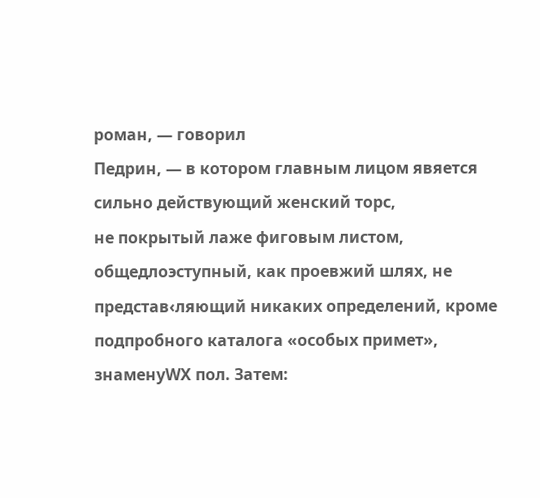роман, — говорил
Педрин, — в котором главным лицом явяется сильно действующий женский торс,
не покрытый лаже фиговым листом, общедлоэступный, как проевжий шлях, не представ‹ляющий никаких определений, кроме подпробного каталога «особых примет», знаменуWX пол. Затем: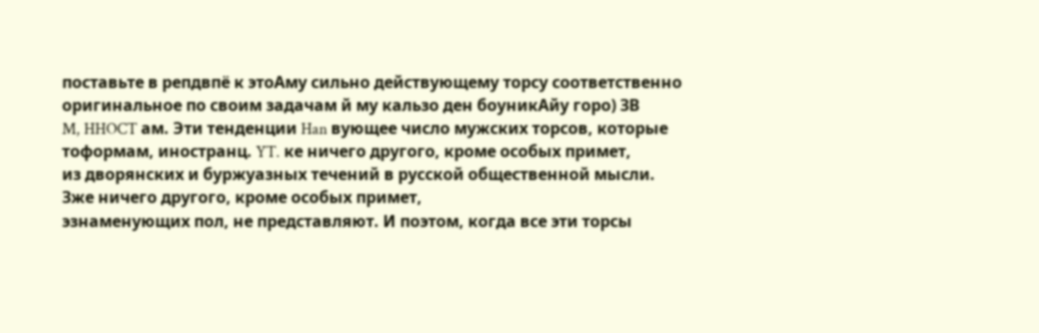поставьте в репдвпё к этоАму сильно действующему торсу соответственно оригинальное по своим задачам й му кальзо ден боуникАйу горо) ЗВ
M, HHOCT ам. Эти тенденции Han вующее число мужских торсов, которые тоформам, иностранц. YT. ке ничего другого, кроме особых примет,
из дворянских и буржуазных течений в русской общественной мысли.
Зже ничего другого, кроме особых примет,
эзнаменующих пол, не представляют. И поэтом, когда все эти торсы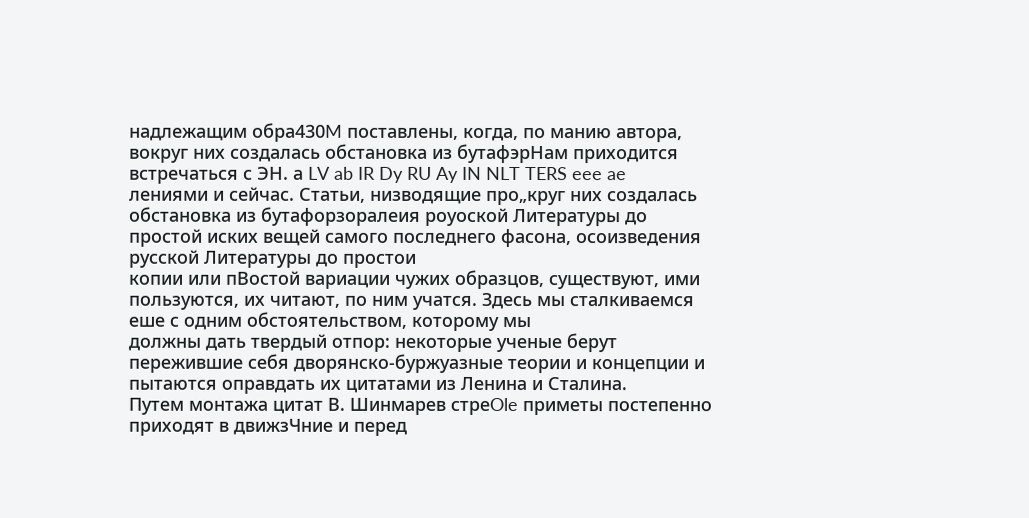надлежащим обра430M поставлены, когда, по манию автора, вокруг них создалась обстановка из бутафэрНам приходится встречаться с ЭН. а LV ab IR Dy RU Ay IN NLT TERS eee ae
лениями и сейчас. Статьи, низводящие про„круг них создалась обстановка из бутафорзоралеия роуоской Литературы до простой иских вещей самого последнего фасона, осоизведения русской Литературы до простои
копии или пВостой вариации чужих образцов, существуют, ими пользуются, их читают, по ним учатся. Здесь мы сталкиваемся
еше с одним обстоятельством, которому мы
должны дать твердый отпор: некоторые ученые берут пережившие себя дворянско-буржуазные теории и концепции и пытаются оправдать их цитатами из Ленина и Сталина.
Путем монтажа цитат В. Шинмарев стреOle приметы постепенно приходят в движзЧние и перед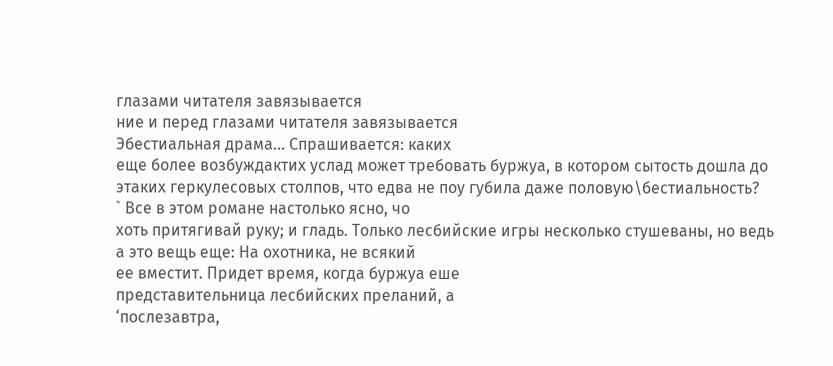глазами читателя завязывается
ние и перед глазами читателя завязывается
Эбестиальная драма... Спрашивается: каких
еще более возбуждактих услад может требовать буржуа, в котором сытость дошла до
этаких геркулесовых столпов, что едва не поу губила даже половую\бестиальность?
` Все в этом романе настолько ясно, чо
хоть притягивай руку; и гладь. Только лесбийские игры несколько стушеваны, но ведь
а это вещь еще: На охотника, не всякий
ее вместит. Придет время, когда буржуа еше
представительница лесбийских преланий, а
‘послезавтра,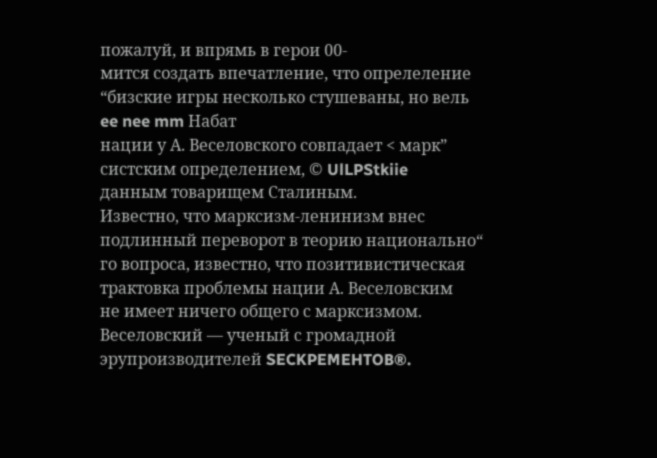пожалуй, и впрямь в герои 00-
мится создать впечатление, что опрелеление “бизские игры несколько стушеваны, но вель
ee nee mm Набат
нации у А. Веселовского совпадает < марк”
систским определением, © UlLPStkiie
данным товарищем Сталиным.
Известно, что марксизм-ленинизм внес
подлинный переворот в теорию национально“
го вопроса, известно, что позитивистическая
трактовка проблемы нации А. Веселовским
не имеет ничего общего с марксизмом.
Веселовский — ученый с громадной эрупроизводителей SECKPEMEHTOB®.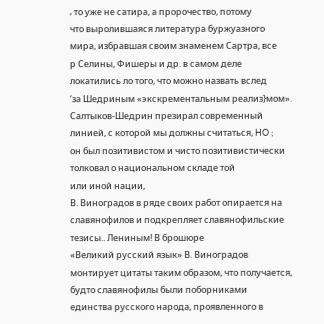‚ то уже не сатира, а пророчество, потому
что выролившаяся литература буржуазного
мира, избравшая своим знаменем Сартра, все
р Селины, Фишеры и др. в самом деле локатились ло того, что можно назвать вслед
‘за Шедриным «экскрементальным реализ}мом».
Салтыков-Шедрин презирал современный
линией, с которой мы должны считаться, HO ;
он был позитивистом и чисто позитивистически толковал о национальном складе той
или иной нации,
В. Виноградов в ряде своих работ опирается на славянофилов и подкрепляет славянофильские тезисы.. Лениным! В брошюре
«Великий русский язык» В. Виноградов монтирует цитаты таким образом, что получается, будто славянофилы были поборниками
единства русского народа, проявленного в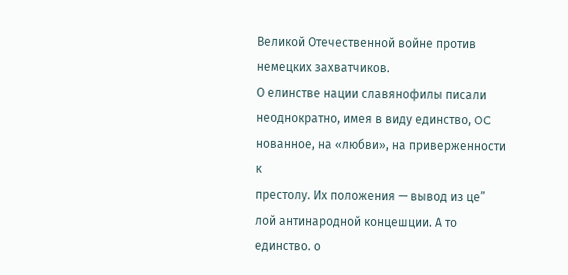Великой Отечественной войне против немецких захватчиков.
О елинстве нации славянофилы писали
неоднократно, имея в виду единство, OC
нованное, на «любви», на приверженности к
престолу. Их положения — вывод из це”
лой антинародной концешции. А то единство. о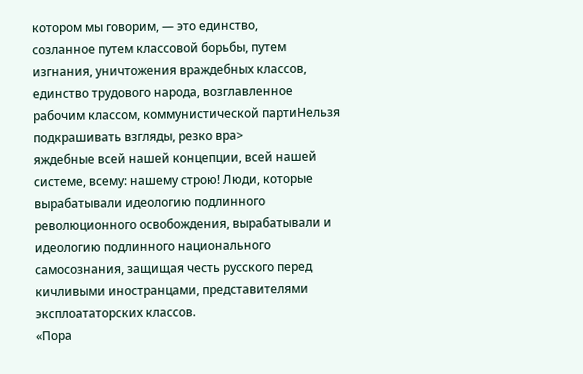котором мы говорим, — это единство,
созланное путем классовой борьбы, путем
изгнания, уничтожения враждебных классов,
единство трудового народа, возглавленное
рабочим классом, коммунистической партиНельзя подкрашивать взгляды, резко вра>
яждебные всей нашей концепции, всей нашей
системе, всему: нашему строю! Люди, которые вырабатывали идеологию подлинного
революционного освобождения, вырабатывали и идеологию подлинного национального
самосознания, защищая честь русского перед кичливыми иностранцами, представителями эксплоататорских классов.
«Пора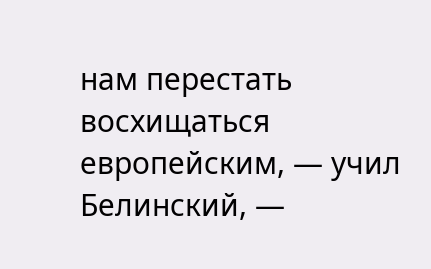нам перестать восхищаться европейским, — учил Белинский, —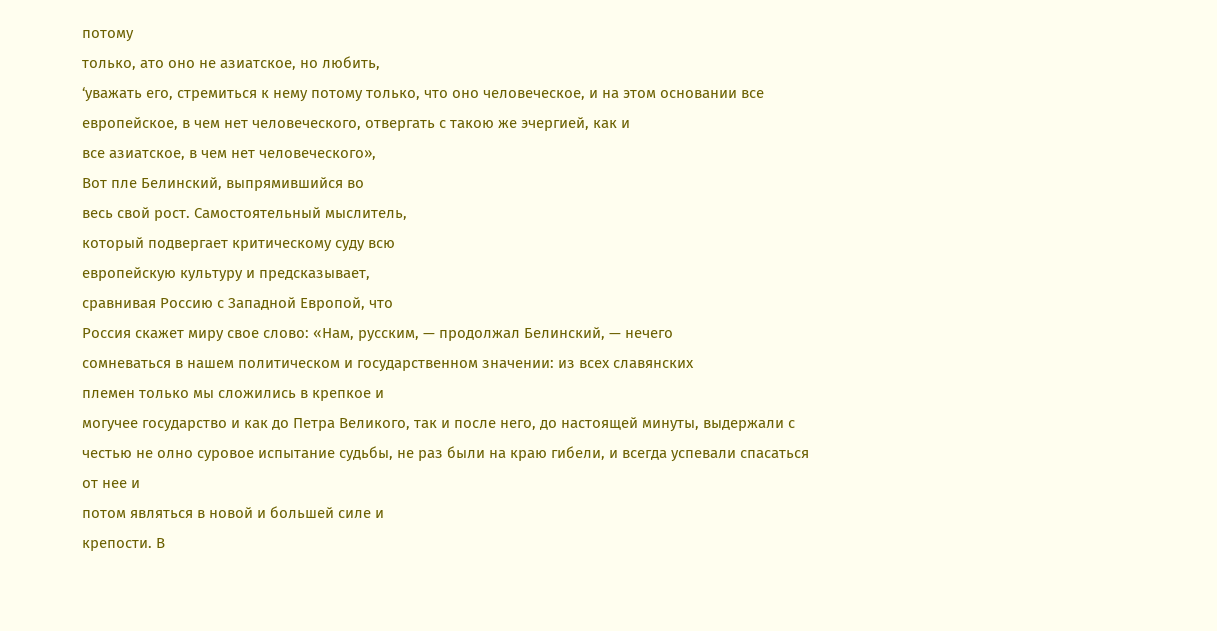потому
только, ато оно не азиатское, но любить,
‘уважать его, стремиться к нему потому только, что оно человеческое, и на этом основании все европейское, в чем нет человеческого, отвергать с такою же эчергией, как и
все азиатское, в чем нет человеческого»,
Вот пле Белинский, выпрямившийся во
весь свой рост. Самостоятельный мыслитель,
который подвергает критическому суду всю
европейскую культуру и предсказывает,
сравнивая Россию с Западной Европой, что
Россия скажет миру свое слово: «Нам, русским, — продолжал Белинский, — нечего
сомневаться в нашем политическом и государственном значении: из всех славянских
племен только мы сложились в крепкое и
могучее государство и как до Петра Великого, так и после него, до настоящей минуты, выдержали с честью не олно суровое испытание судьбы, не раз были на краю гибели, и всегда успевали спасаться от нее и
потом являться в новой и большей силе и
крепости. В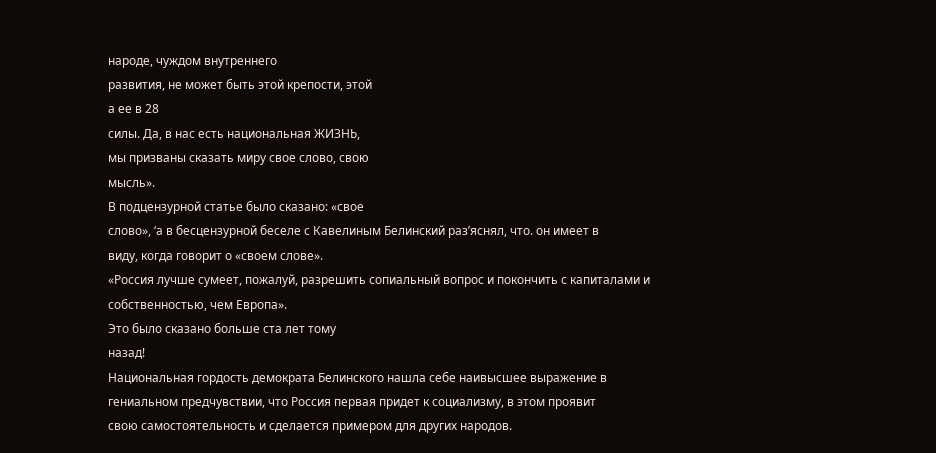народе, чуждом внутреннего
развития, не может быть этой крепости, этой
а ее в 28
силы. Да, в нас есть национальная ЖИЗНЬ,
мы призваны сказать миру свое слово, свою
мысль».
В подцензурной статье было сказано: «свое
слово», ‘а в бесцензурной беселе с Кавелиным Белинский раз’яснял, что. он имеет в
виду, когда говорит о «своем слове».
«Россия лучше сумеет, пожалуй, разрешить сопиальный вопрос и покончить с капиталами и собственностью, чем Европа».
Это было сказано больше ста лет тому
назад!
Национальная гордость демократа Белинского нашла себе наивысшее выражение в
гениальном предчувствии, что Россия первая придет к социализму, в этом проявит
свою самостоятельность и сделается примером для других народов.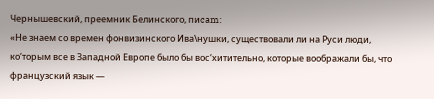Чернышевский, преемник Белинского, пиcam:
«Не знаем со времен фонвизинского Ива\нушки, существовали ли на Руси люди, ко‘торым все в Западной Европе было бы вос‘хитительно, которые воображали бы, что
французский язык —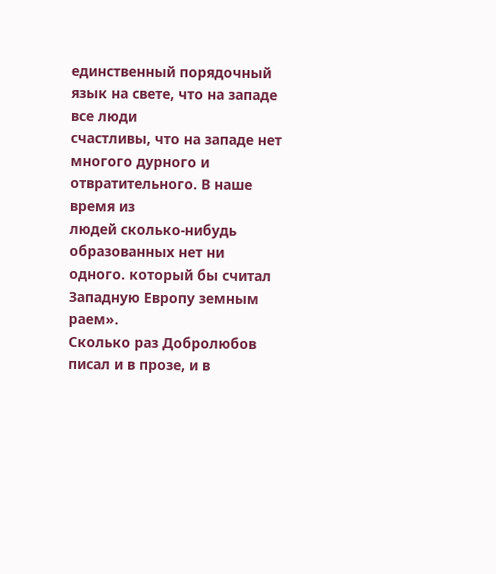единственный порядочный язык на свете, что на западе все люди
счастливы, что на западе нет многого дурного и отвратительного. В наше время из
людей сколько-нибудь образованных нет ни
одного. который бы считал Западную Европу земным раем».
Сколько раз Добролюбов писал и в прозе, и в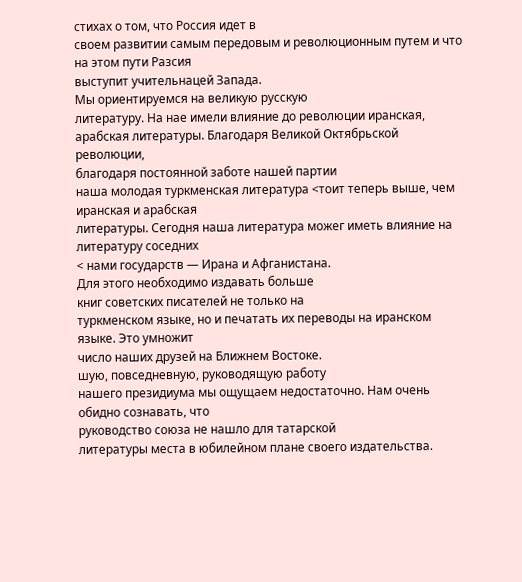стихах о том, что Россия идет в
своем развитии самым передовым и революционным путем и что на этом пути Разсия
выступит учительнацей Запада.
Мы ориентируемся на великую русскую
литературу. На нае имели влияние до революции иранская, арабская литературы. Благодаря Великой Октябрьской революции,
благодаря постоянной заботе нашей партии
наша молодая туркменская литература <тоит теперь выше, чем иранская и арабская
литературы. Сегодня наша литература можег иметь влияние на литературу соседних
< нами государств — Ирана и Афганистана.
Для этого необходимо издавать больше
книг советских писателей не только на
туркменском языке, но и печатать их переводы на иранском языке. Это умножит
число наших друзей на Ближнем Востоке.
шую, повседневную, руководящую работу
нашего президиума мы ощущаем недостаточно. Нам очень обидно сознавать, что
руководство союза не нашло для татарской
литературы места в юбилейном плане своего издательства.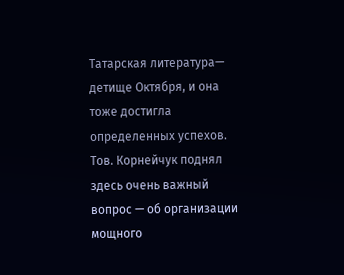Татарская литература—
детище Октября, и она тоже достигла определенных успехов.
Тов. Корнейчук поднял здесь очень важный вопрос — об организации мощного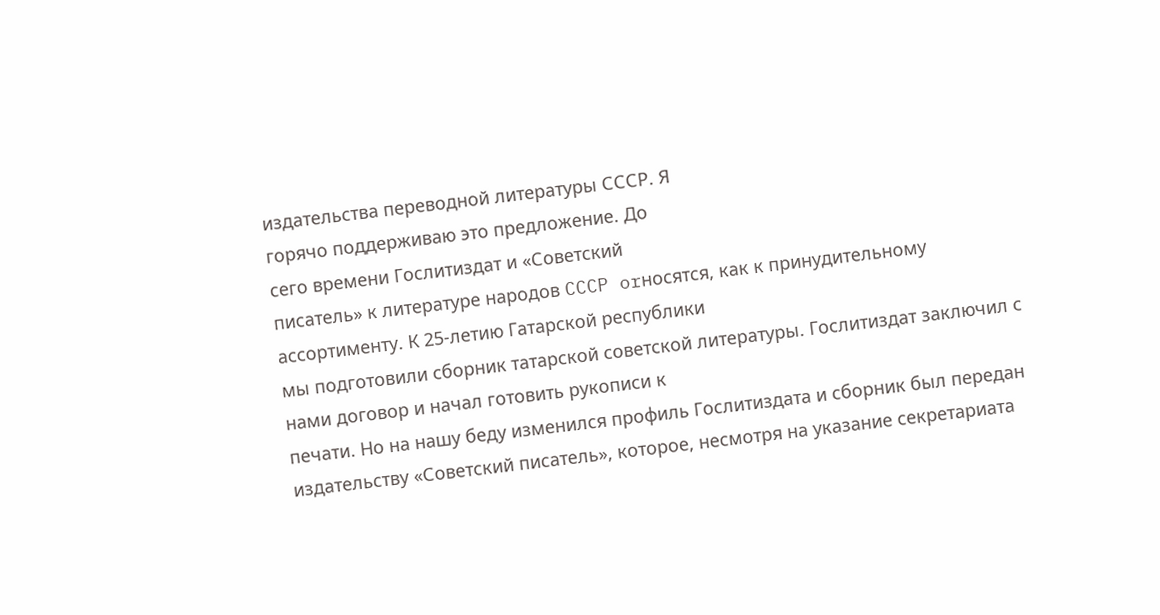издательства переводной литературы СССР. Я
горячо поддерживаю это предложение. До
сего времени Гослитиздат и «Советский
писатель» к литературе народов CCCP orносятся, как к принудительному ассортименту. К 25-летию Гатарской республики
мы подготовили сборник татарской советской литературы. Гослитиздат заключил с
нами договор и начал готовить рукописи к
печати. Но на нашу беду изменился профиль Гослитиздата и сборник был передан
издательству «Советский писатель», которое, несмотря на указание секретариата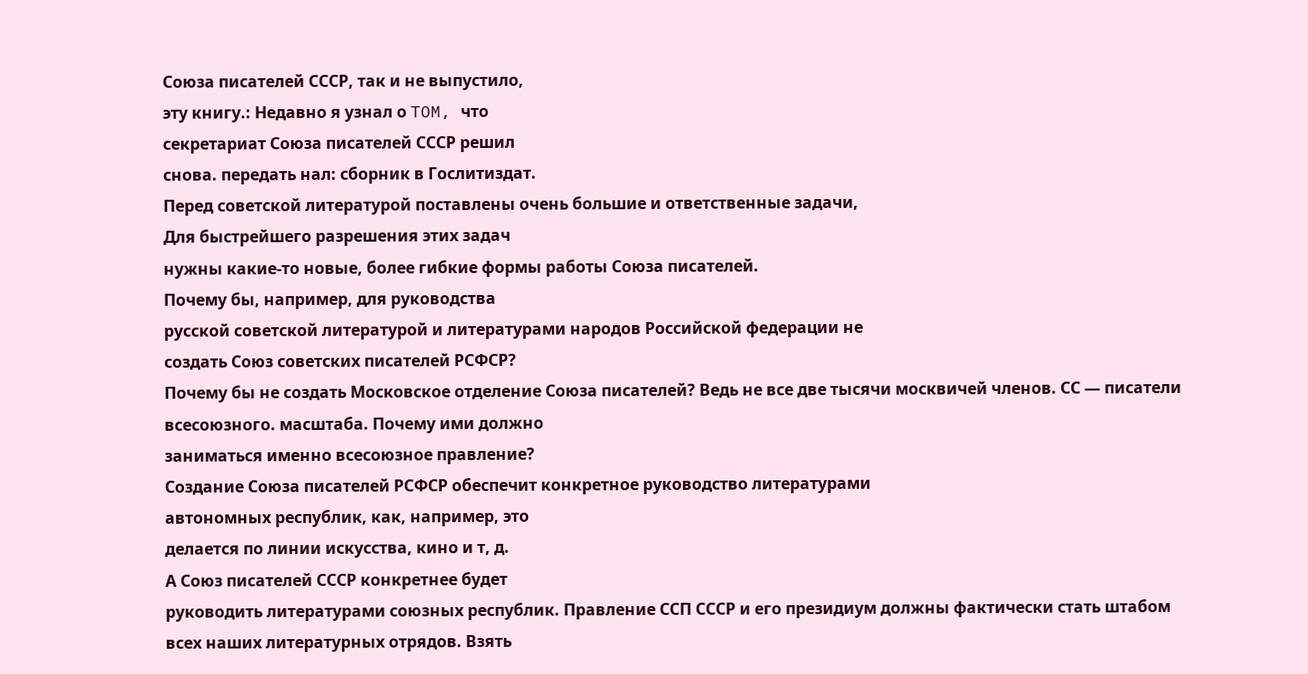Союза писателей СССР, так и не выпустило,
эту книгу.: Недавно я узнал о TOM, что
секретариат Союза писателей СССР решил
снова. передать нал: сборник в Гослитиздат.
Перед советской литературой поставлены очень большие и ответственные задачи,
Для быстрейшего разрешения этих задач
нужны какие-то новые, более гибкие формы работы Союза писателей.
Почему бы, например, для руководства
русской советской литературой и литературами народов Российской федерации не
создать Союз советских писателей РСФСР?
Почему бы не создать Московское отделение Союза писателей? Ведь не все две тысячи москвичей членов. СС — писатели
всесоюзного. масштаба. Почему ими должно
заниматься именно всесоюзное правление?
Создание Союза писателей РСФСР обеспечит конкретное руководство литературами
автономных республик, как, например, это
делается по линии искусства, кино и т, д.
А Союз писателей СССР конкретнее будет
руководить литературами союзных республик. Правление ССП СССР и его президиум должны фактически стать штабом
всех наших литературных отрядов. Взять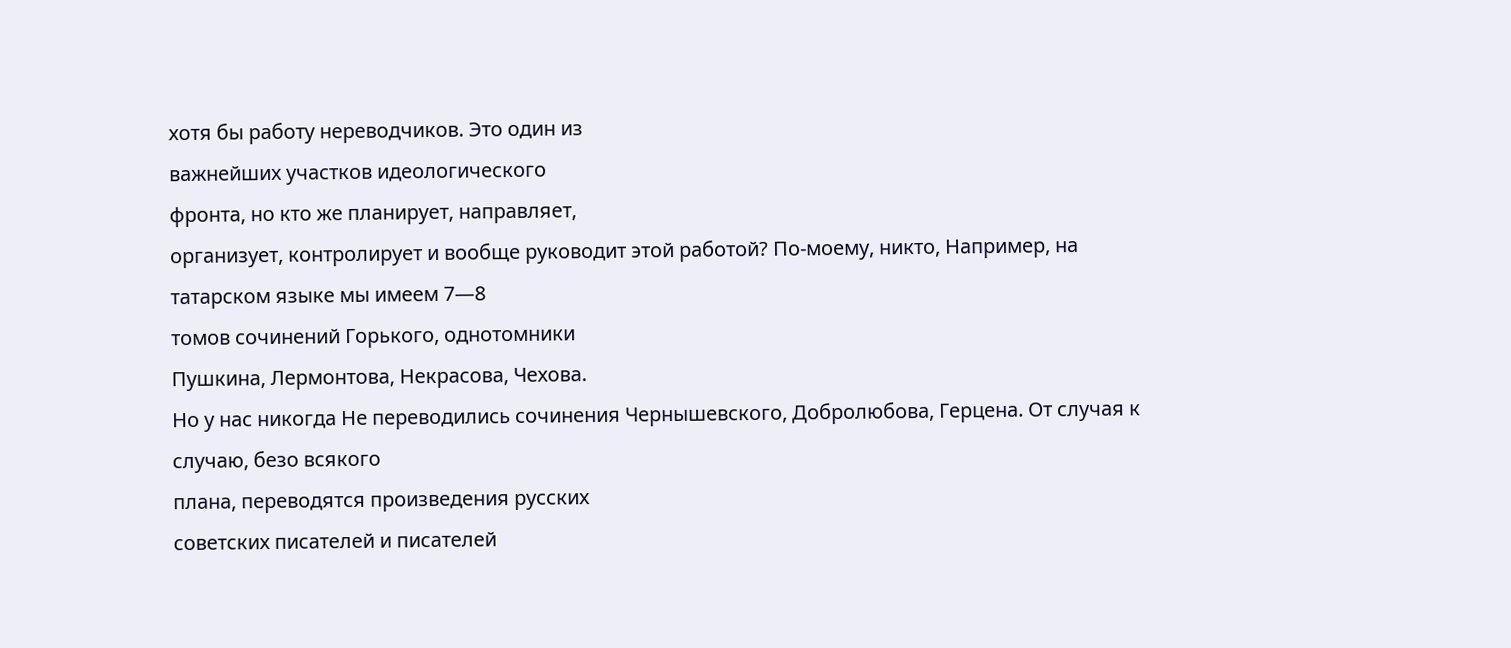хотя бы работу нереводчиков. Это один из
важнейших участков идеологического
фронта, но кто же планирует, направляет,
организует, контролирует и вообще руководит этой работой? По-моему, никто, Например, на татарском языке мы имеем 7—8
томов сочинений Горького, однотомники
Пушкина, Лермонтова, Некрасова, Чехова.
Но у нас никогда He переводились сочинения Чернышевского, Добролюбова, Герцена. От случая к случаю, безо всякого
плана, переводятся произведения русских
советских писателей и писателей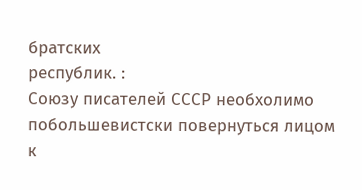братских
республик. :
Союзу писателей СССР необхолимо побольшевистски повернуться лицом к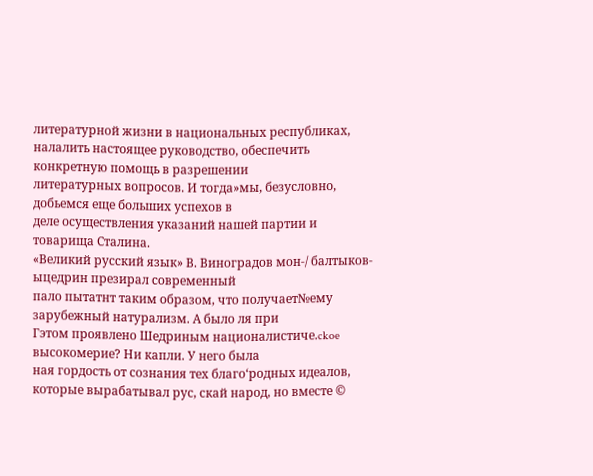литературной жизни в национальных республиках, налалить настоящее руководство, обеспечить конкретную помощь в разрешении
литературных вопросов. И тогда»мы, безусловно, добьемся еще больших успехов в
деле осуществления указаний нашей партии и товарища Сталина.
«Великий русский язык» В. Виноградов мон-/ балтыков-ыцедрин презирал современный
пало пытатнт таким образом, что получает№ему зарубежный натурализм. А было ля при
Гэтом проявлено Шедриным националистиче.ckoe высокомерие? Ни капли. У него была
ная гордость от сознания тех благо‘родных идеалов, которые вырабатывал рус‚ скай народ, но вместе ©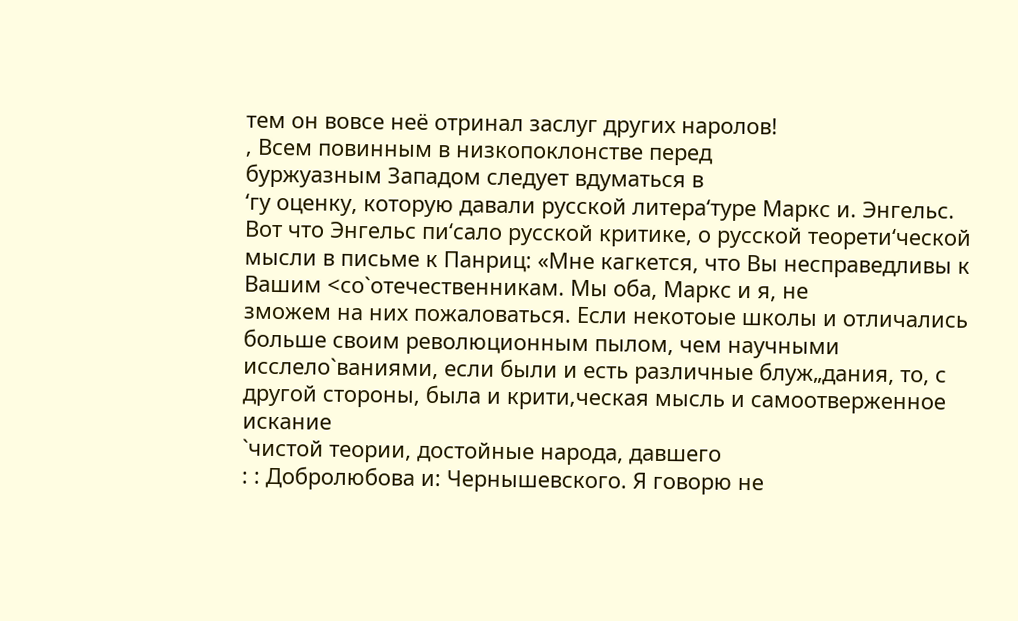тем он вовсе неё отринал заслуг других наролов!
‚ Всем повинным в низкопоклонстве перед
буржуазным Западом следует вдуматься в
‘гу оценку, которую давали русской литера‘туре Маркс и. Энгельс. Вот что Энгельс пи‘сало русской критике, о русской теорети‘ческой мысли в письме к Панриц: «Мне кагкется, что Вы несправедливы к Вашим <со`отечественникам. Мы оба, Маркс и я, не
зможем на них пожаловаться. Если некотоые школы и отличались больше своим революционным пылом, чем научными исслело`ваниями, если были и есть различные блуж„дания, то, с другой стороны, была и крити‚ческая мысль и самоотверженное искание
`чистой теории, достойные народа, давшего
: : Добролюбова и: Чернышевского. Я говорю не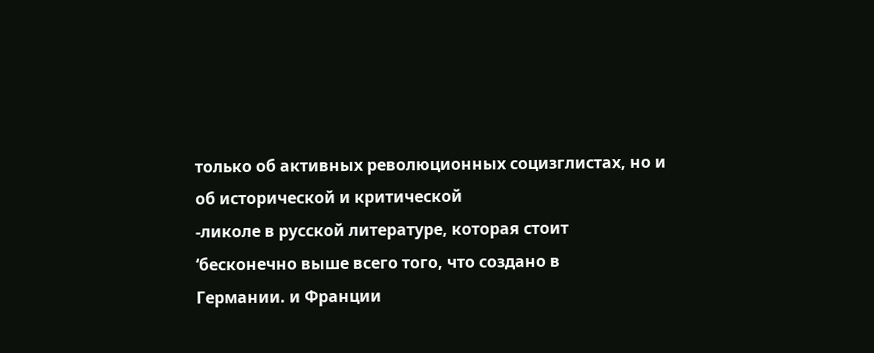только об активных революционных социзглистах, но и об исторической и критической
-ликоле в русской литературе, которая стоит
‘бесконечно выше всего того, что создано в
Германии. и Франции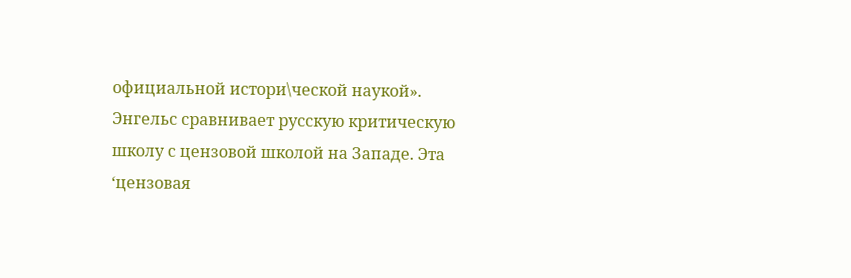официальной истори\ческой наукой».
Энгельс сравнивает русскую критическую
школу с цензовой школой на Западе. Эта
‘цензовая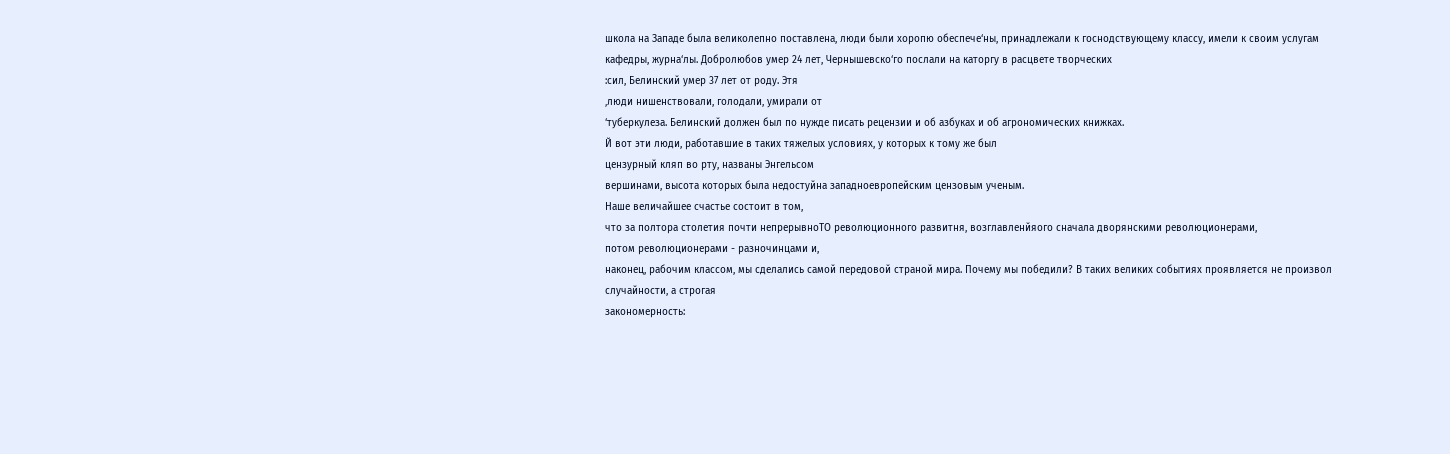школа на Западе была великолепно поставлена, люди были хоропю обеспече‘ны, принадлежали к госнодствующему классу, имели к своим услугам кафедры, журна‘лы. Добролюбов умер 24 лет, Чернышевско‘го послали на каторгу в расцвете творческих
:сил, Белинский умер 37 лет от роду. Этя
‚люди нишенствовали, голодали, умирали от
‘туберкулеза. Белинский должен был по нужде писать рецензии и об азбуках и об агрономических книжках.
Й вот эти люди, работавшие в таких тяжелых условиях, у которых к тому же был
цензурный кляп во рту, названы Энгельсом
вершинами, высота которых была недостуйна западноевропейским цензовым ученым.
Наше величайшее счастье состоит в том,
что за полтора столетия почти непрерывноTO революционного развитня, возглавленйяого сначала дворянскими революционерами,
потом революционерами - разночинцами и,
наконец, рабочим классом, мы сделались самой передовой страной мира. Почему мы победили? В таких великих событиях проявляется не произвол случайности, а строгая
закономерность: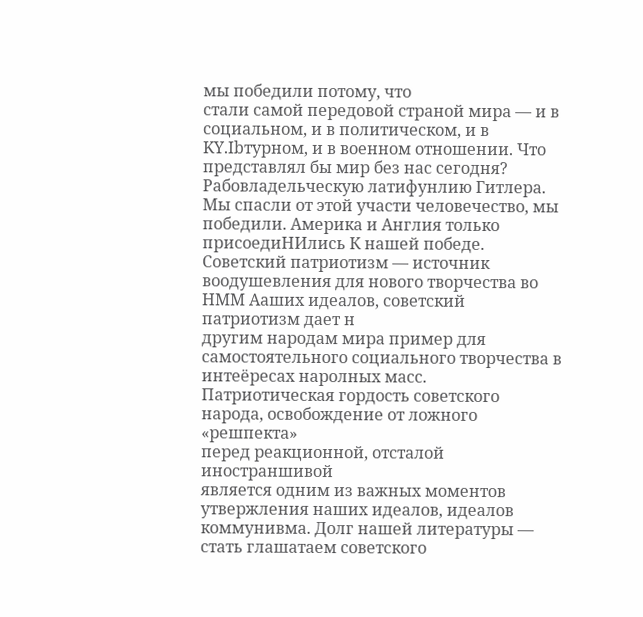мы победили потому, что
стали самой передовой страной мира — и в
социальном, и в политическом, и в KY.Ibтурном, и в военном отношении. Что представлял бы мир без нас сегодня? Рабовладельческую латифунлию Гитлера. Мы спасли от этой участи человечество, мы победили. Америка и Англия только присоедиНИлись К нашей победе.
Советский патриотизм — источник воодушевления для нового творчества во HMM Aaших идеалов, советский патриотизм дает н
другим народам мира пример для самостоятельного социального творчества в интеёресах наролных масс.
Патриотическая гордость советского народа, освобождение от ложного «решпекта»
перед реакционной, отсталой иностраншивой
является одним из важных моментов утвержления наших идеалов, идеалов коммунивма. Долг нашей литературы — стать глашатаем советского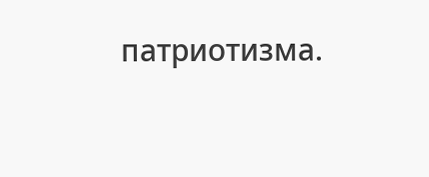патриотизма.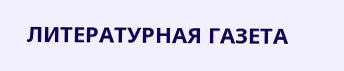ЛИТЕРАТУРНАЯ ГАЗЕТА